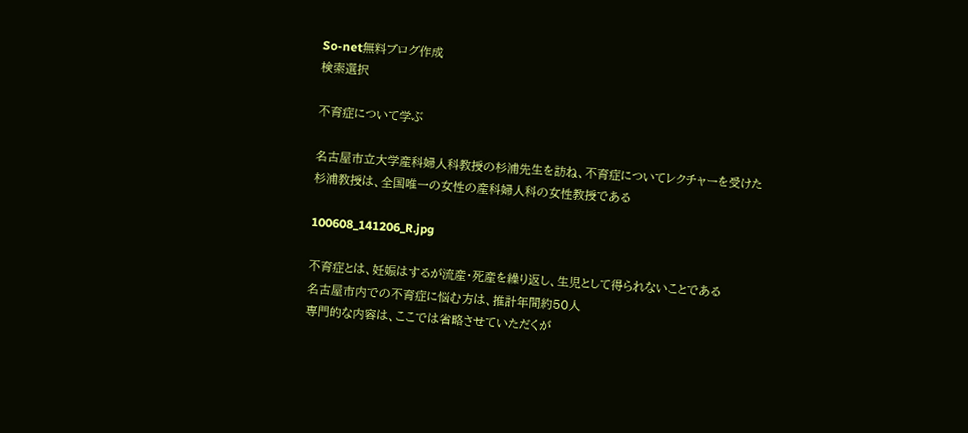So-net無料ブログ作成
検索選択

不育症について学ぶ

名古屋市立大学産科婦人科教授の杉浦先生を訪ね、不育症についてレクチャーを受けた
杉浦教授は、全国唯一の女性の産科婦人科の女性教授である

100608_141206_R.jpg

不育症とは、妊娠はするが流産・死産を繰り返し、生児として得られないことである
名古屋市内での不育症に悩む方は、推計年間約50人
専門的な内容は、ここでは省略させていただくが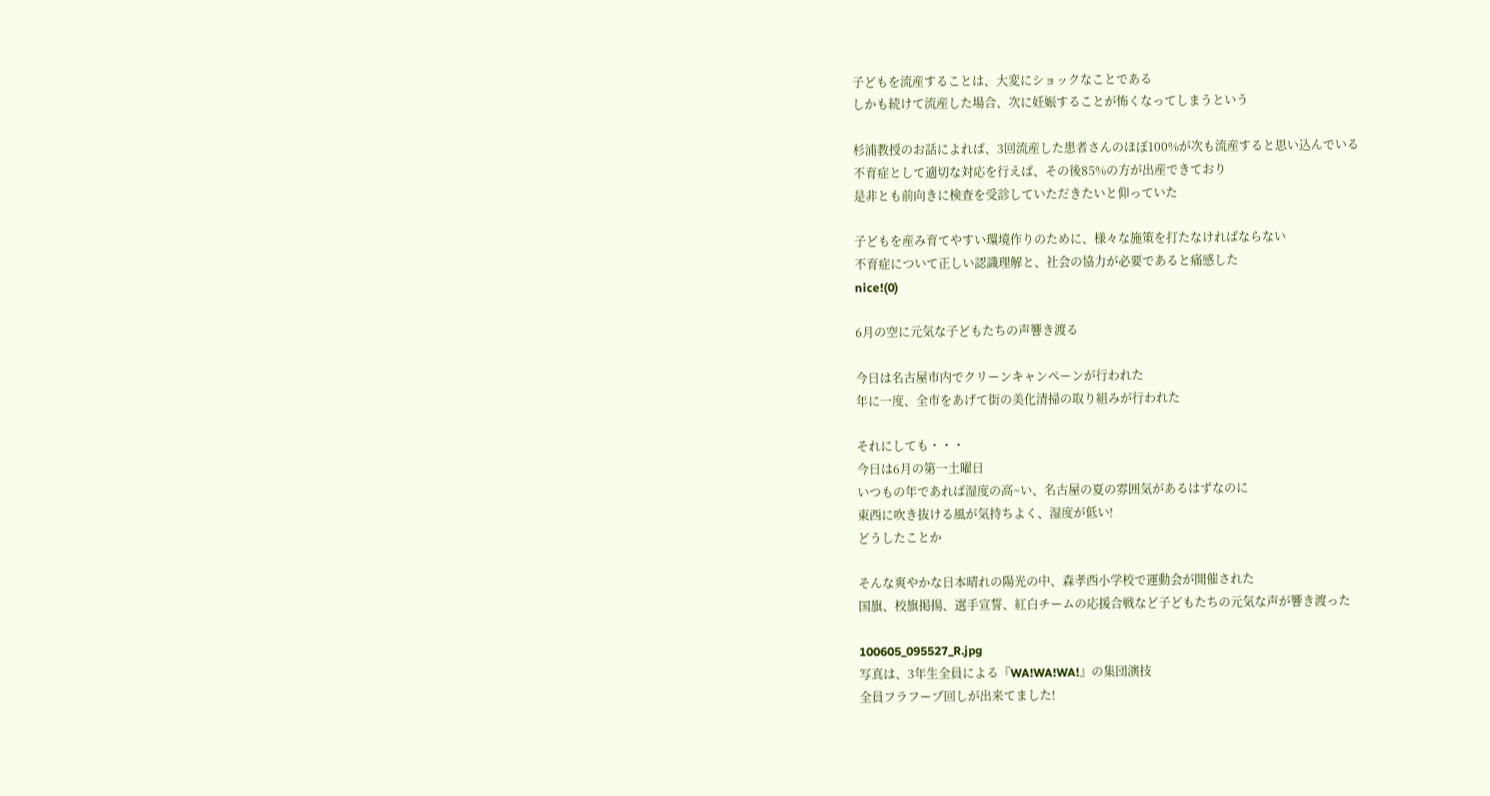子どもを流産することは、大変にショックなことである
しかも続けて流産した場合、次に妊娠することが怖くなってしまうという

杉浦教授のお話によれば、3回流産した患者さんのほぼ100%が次も流産すると思い込んでいる
不育症として適切な対応を行えば、その後85%の方が出産できており
是非とも前向きに検査を受診していただきたいと仰っていた

子どもを産み育てやすい環境作りのために、様々な施策を打たなければならない
不育症について正しい認識理解と、社会の協力が必要であると痛感した
nice!(0)

6月の空に元気な子どもたちの声響き渡る

今日は名古屋市内でクリーンキャンペーンが行われた
年に一度、全市をあげて街の美化清掃の取り組みが行われた

それにしても・・・
今日は6月の第一土曜日
いつもの年であれば湿度の高~い、名古屋の夏の雰囲気があるはずなのに
東西に吹き抜ける風が気持ちよく、湿度が低い!
どうしたことか

そんな爽やかな日本晴れの陽光の中、森孝西小学校で運動会が開催された
国旗、校旗掲揚、選手宣誓、紅白チームの応援合戦など子どもたちの元気な声が響き渡った

100605_095527_R.jpg
写真は、3年生全員による『WA!WA!WA!』の集団演技
全員フラフープ回しが出来てました!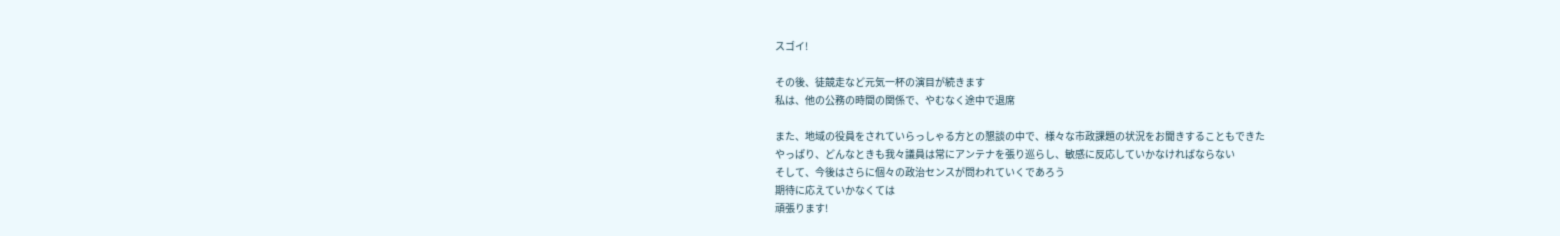スゴイ!

その後、徒競走など元気一杯の演目が続きます
私は、他の公務の時間の関係で、やむなく途中で退席

また、地域の役員をされていらっしゃる方との懇談の中で、様々な市政課題の状況をお聞きすることもできた
やっぱり、どんなときも我々議員は常にアンテナを張り巡らし、敏感に反応していかなければならない
そして、今後はさらに個々の政治センスが問われていくであろう
期待に応えていかなくては
頑張ります!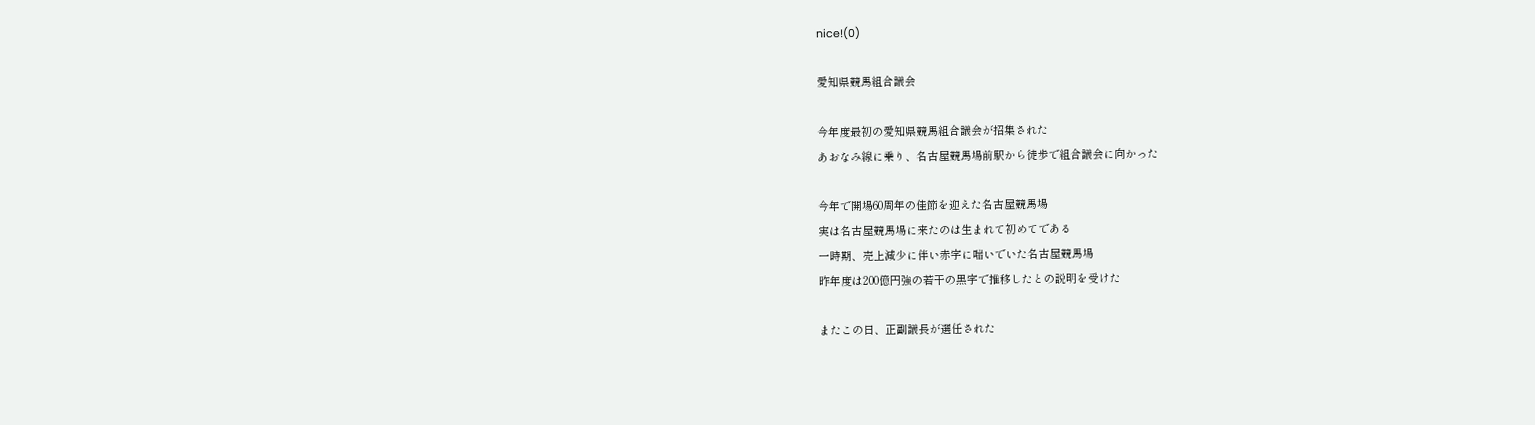nice!(0)

愛知県競馬組合議会

今年度最初の愛知県競馬組合議会が招集された
あおなみ線に乗り、名古屋競馬場前駅から徒歩で組合議会に向かった

今年で開場60周年の佳節を迎えた名古屋競馬場
実は名古屋競馬場に来たのは生まれて初めてである
一時期、売上減少に伴い赤字に喘いでいた名古屋競馬場
昨年度は200億円強の若干の黒字で推移したとの説明を受けた

またこの日、正副議長が選任された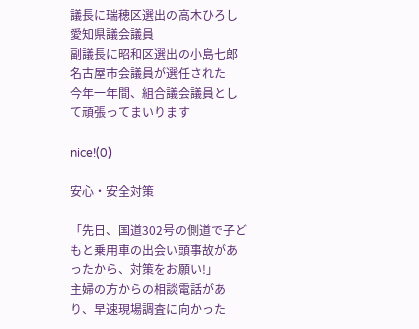議長に瑞穂区選出の高木ひろし愛知県議会議員
副議長に昭和区選出の小島七郎名古屋市会議員が選任された
今年一年間、組合議会議員として頑張ってまいります

nice!(0)

安心・安全対策

「先日、国道302号の側道で子どもと乗用車の出会い頭事故があったから、対策をお願い!」
主婦の方からの相談電話があり、早速現場調査に向かった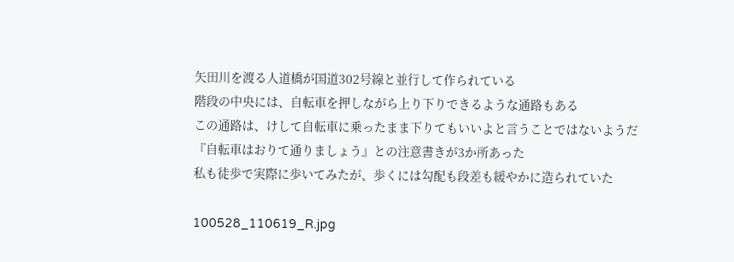矢田川を渡る人道橋が国道302号線と並行して作られている
階段の中央には、自転車を押しながら上り下りできるような通路もある
この通路は、けして自転車に乗ったまま下りてもいいよと言うことではないようだ
『自転車はおりて通りましょう』との注意書きが3か所あった
私も徒歩で実際に歩いてみたが、歩くには勾配も段差も緩やかに造られていた

100528_110619_R.jpg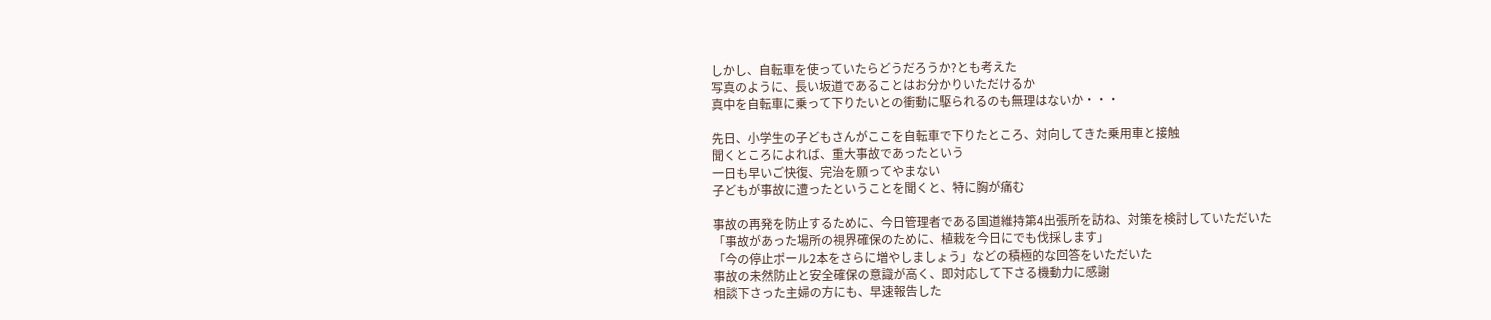しかし、自転車を使っていたらどうだろうか?とも考えた
写真のように、長い坂道であることはお分かりいただけるか
真中を自転車に乗って下りたいとの衝動に駆られるのも無理はないか・・・

先日、小学生の子どもさんがここを自転車で下りたところ、対向してきた乗用車と接触
聞くところによれば、重大事故であったという
一日も早いご快復、完治を願ってやまない
子どもが事故に遭ったということを聞くと、特に胸が痛む

事故の再発を防止するために、今日管理者である国道維持第4出張所を訪ね、対策を検討していただいた
「事故があった場所の視界確保のために、植栽を今日にでも伐採します」
「今の停止ポール2本をさらに増やしましょう」などの積極的な回答をいただいた
事故の未然防止と安全確保の意識が高く、即対応して下さる機動力に感謝
相談下さった主婦の方にも、早速報告した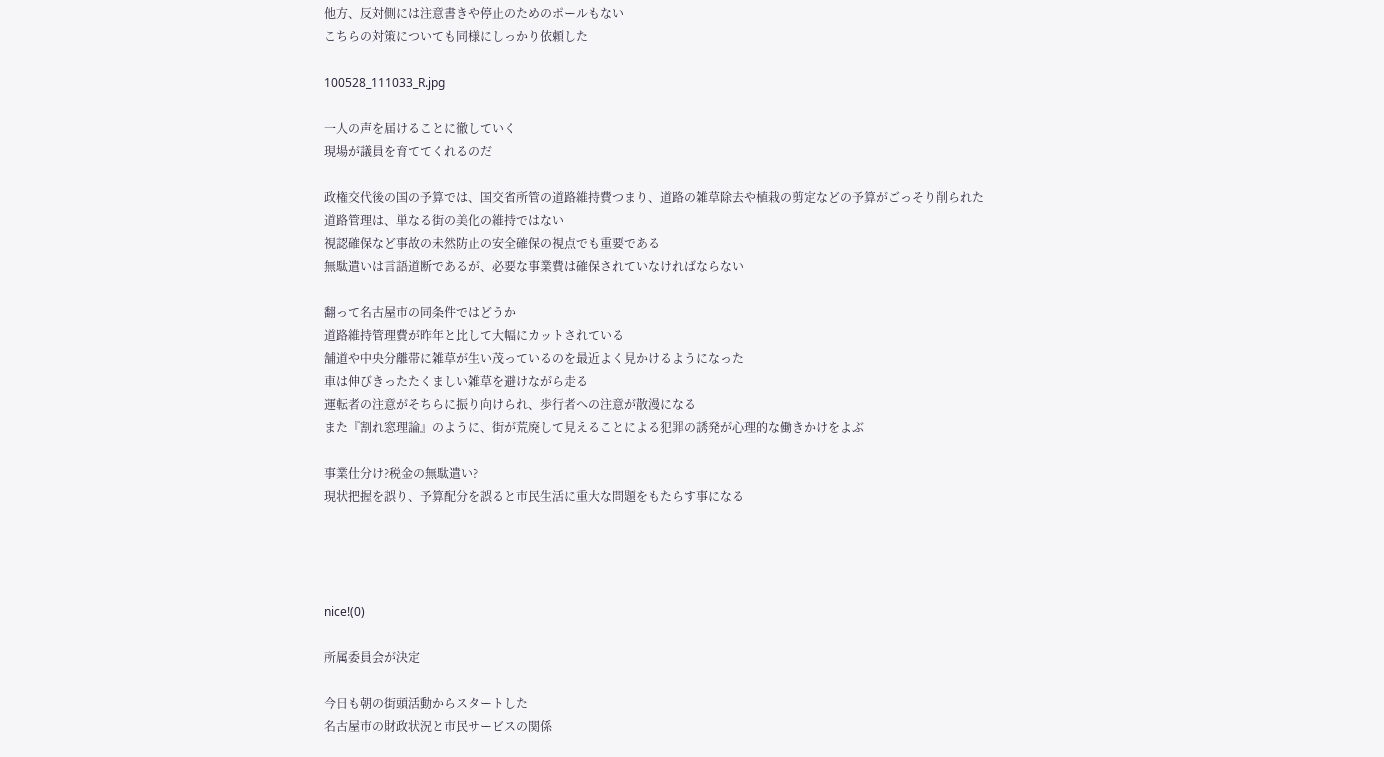他方、反対側には注意書きや停止のためのポールもない
こちらの対策についても同様にしっかり依頼した

100528_111033_R.jpg

一人の声を届けることに徹していく
現場が議員を育ててくれるのだ

政権交代後の国の予算では、国交省所管の道路維持費つまり、道路の雑草除去や植栽の剪定などの予算がごっそり削られた
道路管理は、単なる街の美化の維持ではない
視認確保など事故の未然防止の安全確保の視点でも重要である
無駄遣いは言語道断であるが、必要な事業費は確保されていなければならない

翻って名古屋市の同条件ではどうか
道路維持管理費が昨年と比して大幅にカットされている
舗道や中央分離帯に雑草が生い茂っているのを最近よく見かけるようになった
車は伸びきったたくましい雑草を避けながら走る
運転者の注意がそちらに振り向けられ、歩行者への注意が散漫になる
また『割れ窓理論』のように、街が荒廃して見えることによる犯罪の誘発が心理的な働きかけをよぶ

事業仕分け?税金の無駄遣い?
現状把握を誤り、予算配分を誤ると市民生活に重大な問題をもたらす事になる




nice!(0)

所属委員会が決定

今日も朝の街頭活動からスタートした
名古屋市の財政状況と市民サービスの関係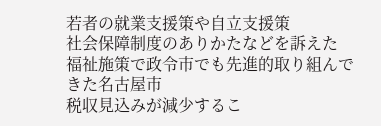若者の就業支援策や自立支援策
社会保障制度のありかたなどを訴えた
福祉施策で政令市でも先進的取り組んできた名古屋市
税収見込みが減少するこ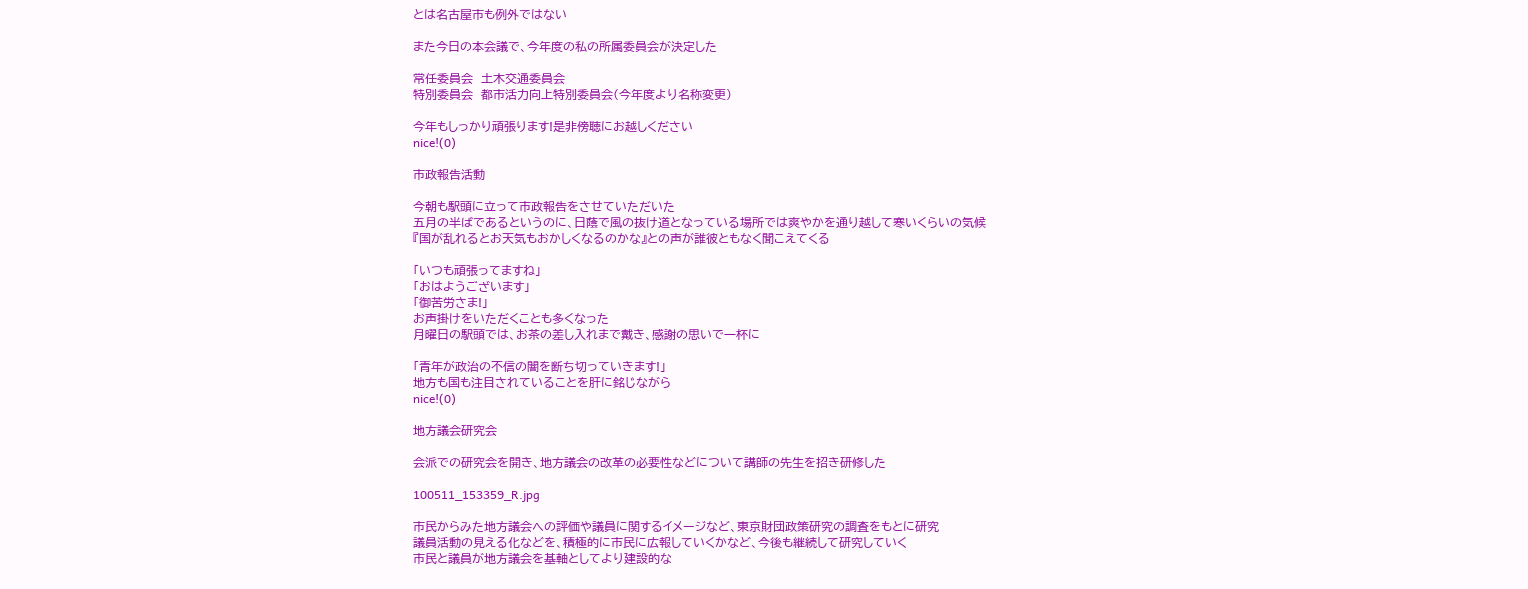とは名古屋市も例外ではない

また今日の本会議で、今年度の私の所属委員会が決定した

常任委員会  土木交通委員会
特別委員会  都市活力向上特別委員会(今年度より名称変更)

今年もしっかり頑張ります!是非傍聴にお越しください
nice!(0)

市政報告活動

今朝も駅頭に立って市政報告をさせていただいた
五月の半ばであるというのに、日蔭で風の抜け道となっている場所では爽やかを通り越して寒いくらいの気候
『国が乱れるとお天気もおかしくなるのかな』との声が誰彼ともなく聞こえてくる

「いつも頑張ってますね」
「おはようございます」
「御苦労さま!」
お声掛けをいただくことも多くなった
月曜日の駅頭では、お茶の差し入れまで戴き、感謝の思いで一杯に

「青年が政治の不信の闇を断ち切っていきます!」
地方も国も注目されていることを肝に銘じながら
nice!(0)

地方議会研究会

会派での研究会を開き、地方議会の改革の必要性などについて講師の先生を招き研修した

100511_153359_R.jpg

市民からみた地方議会への評価や議員に関するイメージなど、東京財団政策研究の調査をもとに研究
議員活動の見える化などを、積極的に市民に広報していくかなど、今後も継続して研究していく
市民と議員が地方議会を基軸としてより建設的な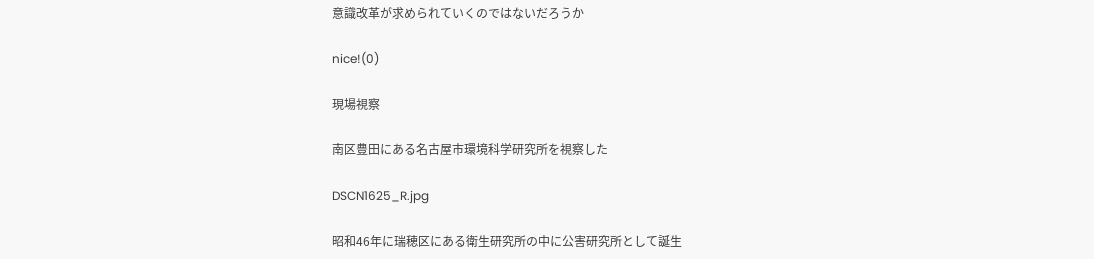意識改革が求められていくのではないだろうか

nice!(0)

現場視察

南区豊田にある名古屋市環境科学研究所を視察した

DSCN1625_R.jpg

昭和46年に瑞穂区にある衛生研究所の中に公害研究所として誕生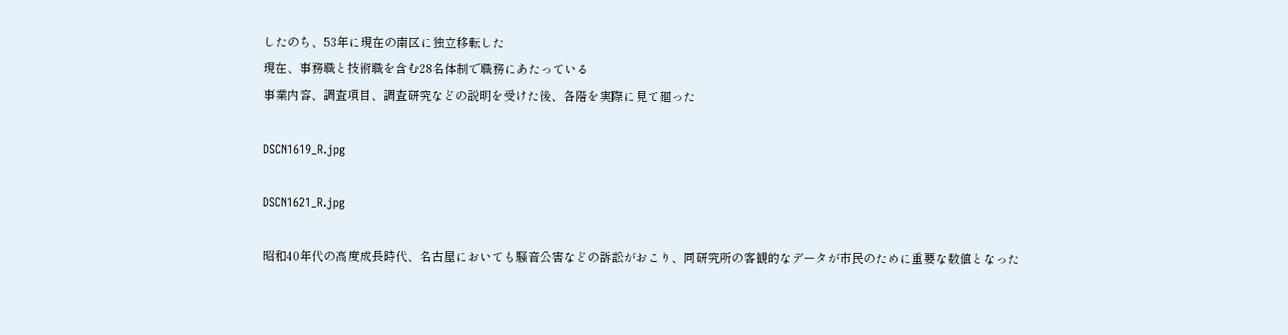したのち、53年に現在の南区に独立移転した
現在、事務職と技術職を含む28名体制で職務にあたっている
事業内容、調査項目、調査研究などの説明を受けた後、各階を実際に見て廻った

DSCN1619_R.jpg

DSCN1621_R.jpg

昭和40年代の高度成長時代、名古屋においても騒音公害などの訴訟がおこり、同研究所の客観的なデータが市民のために重要な数値となった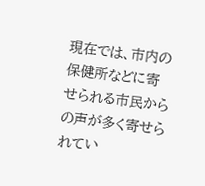現在では、市内の保健所などに寄せられる市民からの声が多く寄せられてい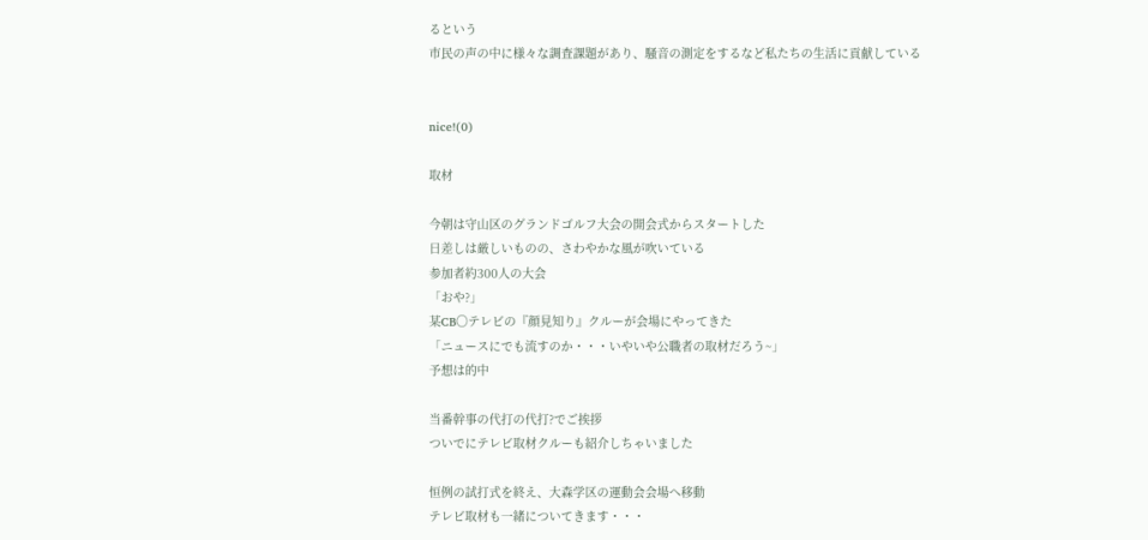るという
市民の声の中に様々な調査課題があり、騒音の測定をするなど私たちの生活に貢献している


nice!(0)

取材

今朝は守山区のグランドゴルフ大会の開会式からスタートした
日差しは厳しいものの、さわやかな風が吹いている
参加者約300人の大会
「おや?」
某CB〇テレビの『顔見知り』クルーが会場にやってきた
「ニュースにでも流すのか・・・いやいや公職者の取材だろう~」
予想は的中

当番幹事の代打の代打?でご挨拶
ついでにテレビ取材クルーも紹介しちゃいました

恒例の試打式を終え、大森学区の運動会会場へ移動
テレビ取材も一緒についてきます・・・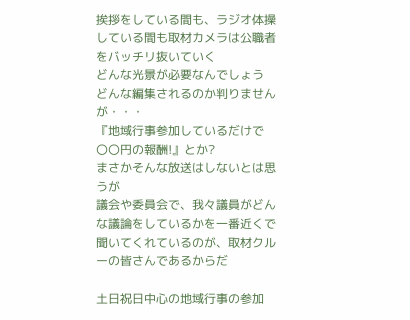挨拶をしている間も、ラジオ体操している間も取材カメラは公職者をバッチリ抜いていく
どんな光景が必要なんでしょう
どんな編集されるのか判りませんが・・・
『地域行事参加しているだけで〇〇円の報酬!』とか?
まさかそんな放送はしないとは思うが
議会や委員会で、我々議員がどんな議論をしているかを一番近くで聞いてくれているのが、取材クルーの皆さんであるからだ

土日祝日中心の地域行事の参加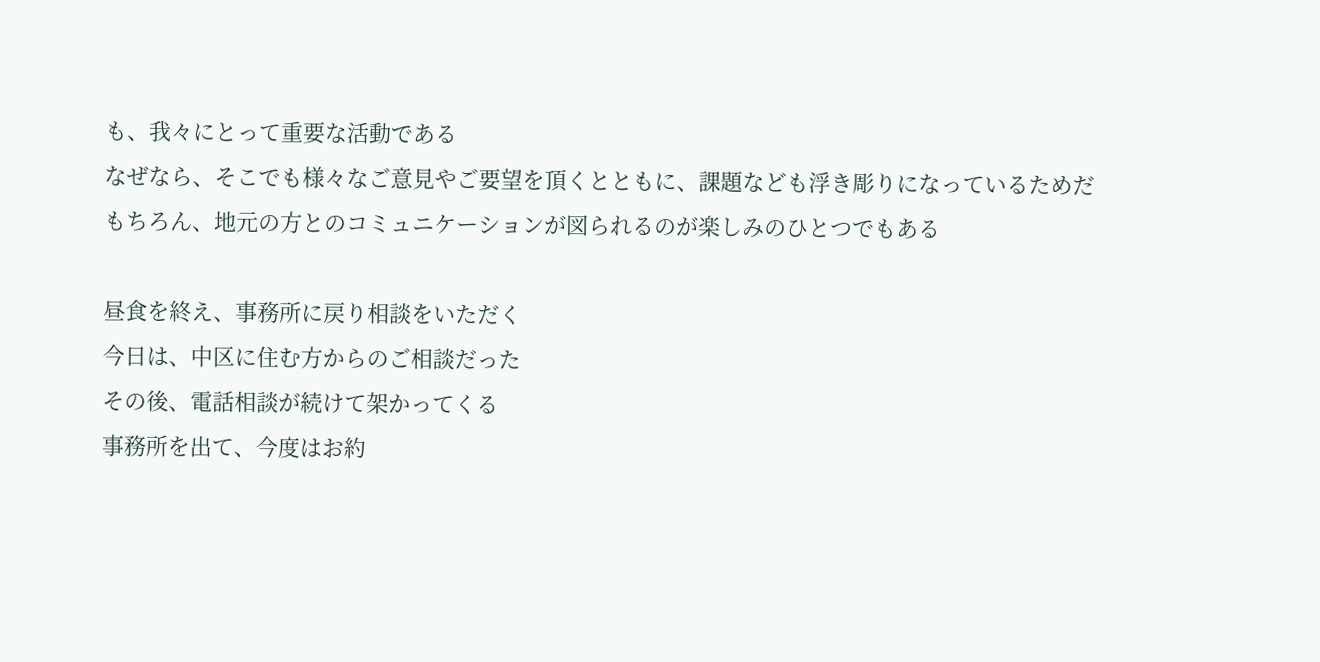も、我々にとって重要な活動である
なぜなら、そこでも様々なご意見やご要望を頂くとともに、課題なども浮き彫りになっているためだ
もちろん、地元の方とのコミュニケーションが図られるのが楽しみのひとつでもある

昼食を終え、事務所に戻り相談をいただく
今日は、中区に住む方からのご相談だった
その後、電話相談が続けて架かってくる
事務所を出て、今度はお約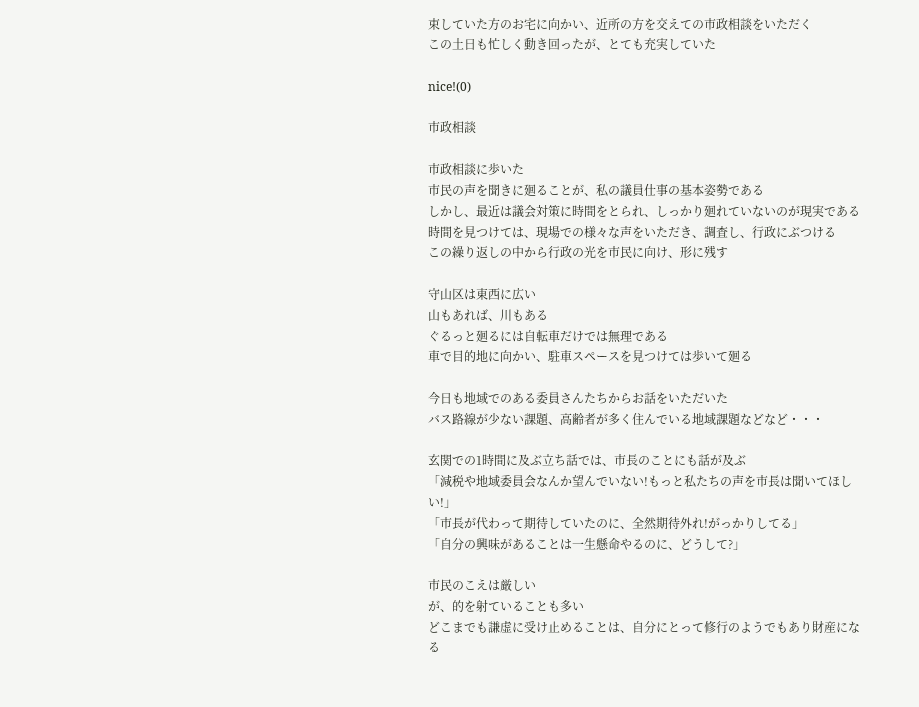束していた方のお宅に向かい、近所の方を交えての市政相談をいただく
この土日も忙しく動き回ったが、とても充実していた

nice!(0)

市政相談

市政相談に歩いた
市民の声を聞きに廻ることが、私の議員仕事の基本姿勢である
しかし、最近は議会対策に時間をとられ、しっかり廻れていないのが現実である
時間を見つけては、現場での様々な声をいただき、調査し、行政にぶつける
この繰り返しの中から行政の光を市民に向け、形に残す

守山区は東西に広い
山もあれば、川もある
ぐるっと廻るには自転車だけでは無理である
車で目的地に向かい、駐車スペースを見つけては歩いて廻る

今日も地域でのある委員さんたちからお話をいただいた
バス路線が少ない課題、高齢者が多く住んでいる地域課題などなど・・・

玄関での1時間に及ぶ立ち話では、市長のことにも話が及ぶ
「減税や地域委員会なんか望んでいない!もっと私たちの声を市長は聞いてほしい!」
「市長が代わって期待していたのに、全然期待外れ!がっかりしてる」
「自分の興味があることは一生懸命やるのに、どうして?」

市民のこえは厳しい
が、的を射ていることも多い
どこまでも謙虚に受け止めることは、自分にとって修行のようでもあり財産になる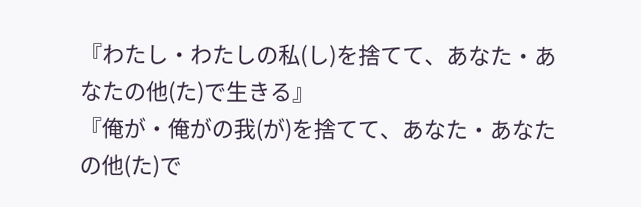『わたし・わたしの私(し)を捨てて、あなた・あなたの他(た)で生きる』
『俺が・俺がの我(が)を捨てて、あなた・あなたの他(た)で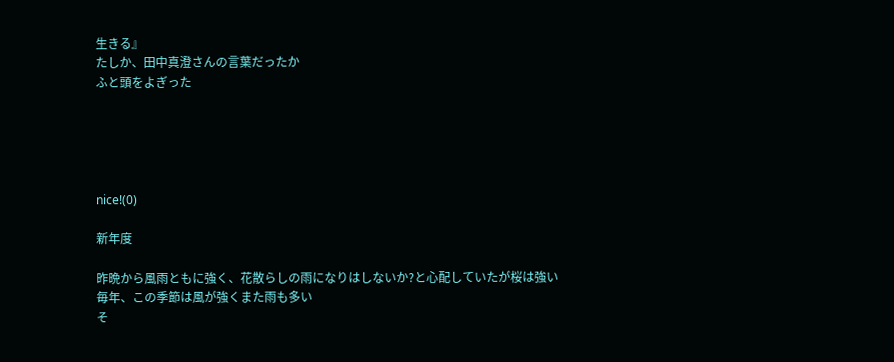生きる』
たしか、田中真澄さんの言葉だったか
ふと頭をよぎった





nice!(0)

新年度

昨晩から風雨ともに強く、花散らしの雨になりはしないか?と心配していたが桜は強い
毎年、この季節は風が強くまた雨も多い
そ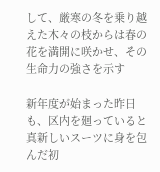して、厳寒の冬を乗り越えた木々の枝からは春の花を満開に咲かせ、その生命力の強さを示す

新年度が始まった昨日も、区内を廻っていると真新しいスーツに身を包んだ初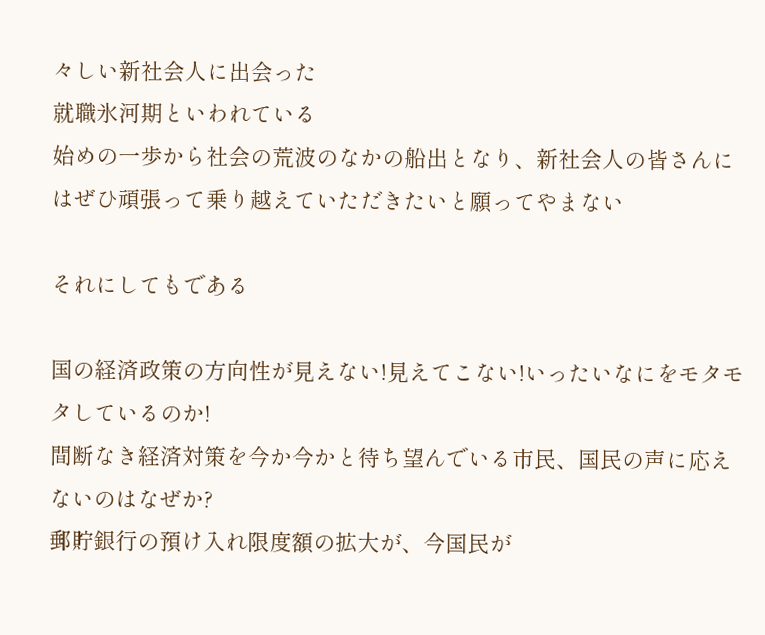々しい新社会人に出会った
就職氷河期といわれている
始めの一歩から社会の荒波のなかの船出となり、新社会人の皆さんにはぜひ頑張って乗り越えていただきたいと願ってやまない

それにしてもである

国の経済政策の方向性が見えない!見えてこない!いったいなにをモタモタしているのか!
間断なき経済対策を今か今かと待ち望んでいる市民、国民の声に応えないのはなぜか?
郵貯銀行の預け入れ限度額の拡大が、今国民が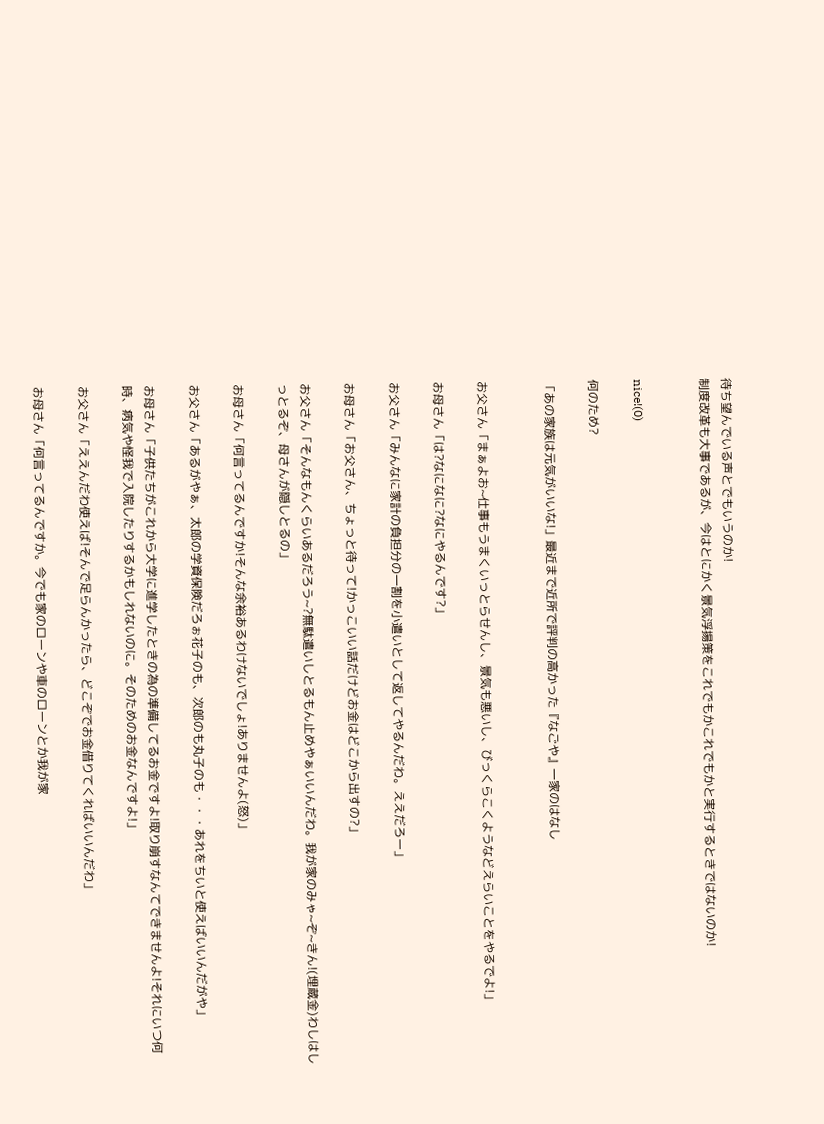待ち望んでいる声とでもいうのか!
制度改革も大事であるが、今はとにかく景気浮揚策をこれでもかこれでもかと実行するときではないのか!


nice!(0)

何のため?

「あの家族は元気がいいな!」最近まで近所で評判の高かった『なごや』一家のはなし


お父さん「まぁよお~仕事もうまくいっとらせんし、景気も悪いし、びっくらこくようなどえらいことをやるでよ!」

お母さん「は?なになに?なにやるんです?」

お父さん「みんなに家計の負担分の一割を小遣いとして返してやるんだわ。ええだろー」

お母さん「お父さん、ちょっと待って!かっこいい話だけどお金はどこから出すの?」

お父さん「そんなもんくらいあるだろう~?無駄遣いしとるもん止めやぁいいんだわ。我が家のみゃ~ぞ~きん!(埋蔵金)わしはしっとるぞ、母さんが隠しとるの」

お母さん「何言ってるんですか!そんな余裕あるわけないでしょ!ありませんよ(怒)」

お父さん「あるがやぁ、太郎の学資保険だろぉ花子のも、次郎のも丸子のも・・・あれをちいと使えばいいんだがや」

お母さん「子供たちがこれから大学に進学したときの為の準備してるお金ですよ!取り崩すなんてできませんよ!それにいつ何時、病気や怪我で入院したりするかもしれないのに。そのためのお金なんですよ!」

お父さん「ええんだわ使えば!そんで足らんかったら、どこぞでお金借りてくればいいんだわ」

お母さん「何言ってるんですか。今でも家のローンや車のローンとか我が家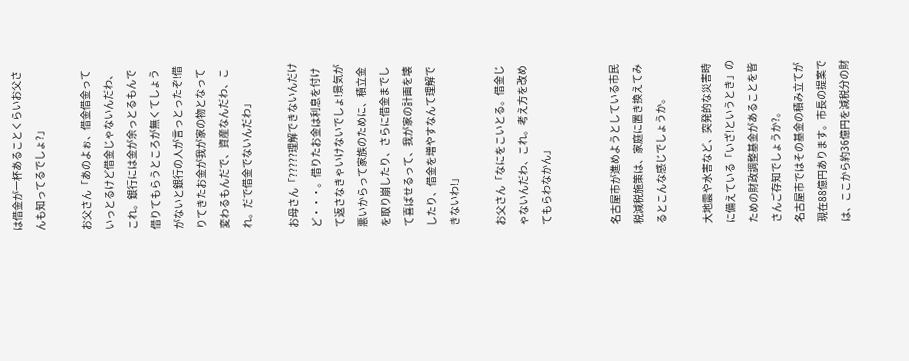は借金が一杯あることくらいお父さんも知ってるでしょ?」

お父さん「あのよぉ、借金借金っていっとるけど借金じゃないんだわ、これ。銀行には金が余っとるもんで借りてもらうところが無くてしょうがないと銀行の人が言っとったぞ!借りてきたお金が我が家の物となって変わるもんだで、資産なんだわ、これ。だで借金でないんだわ」

お母さん「?????理解できないんだけど・・・。借りたお金は利息を付けて返さなきゃいけないでしょ!景気が悪いからって家族のために、積立金を取り崩したり、さらに借金までして喜ばせるって、我が家の計画を壊したり、借金を増やすなんて理解できないわ!」

お父さん「なにをこいとる。借金じゃないんだわ、これ。考え方を改めてもらわなかん」


名古屋市が進めようとしている市民税減税施策は、家庭に置き換えてみるとこんな感じでしょうか。

大地震や水害など、突発的な災害時に備えている「いざ!というとき」のための財政調整基金があることを皆さんご存知でしょうか?。
名古屋市ではその基金の積み立てが現在88億円あります。市長の提案では、ここから約36億円を減税分の財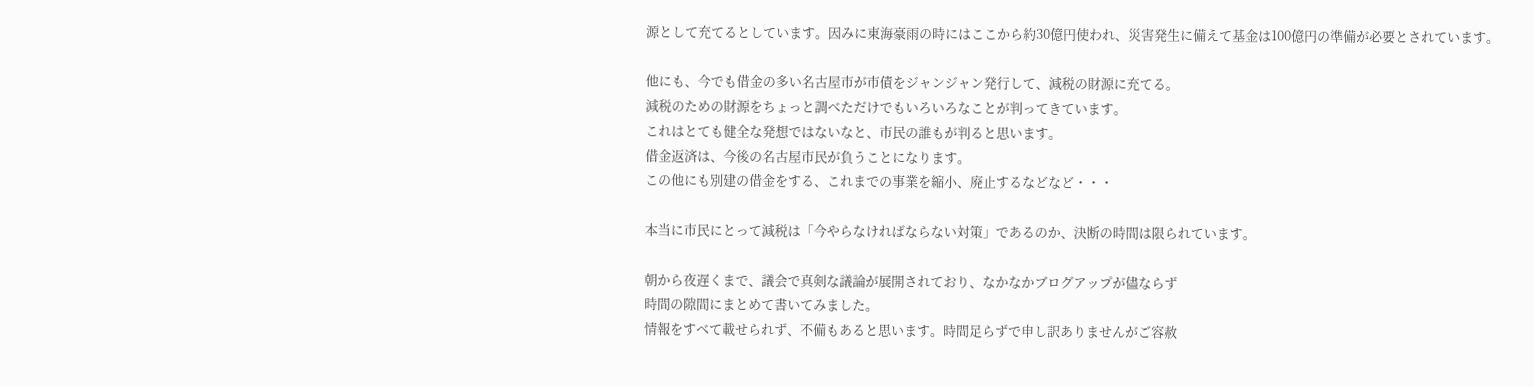源として充てるとしています。因みに東海豪雨の時にはここから約30億円使われ、災害発生に備えて基金は100億円の準備が必要とされています。

他にも、今でも借金の多い名古屋市が市債をジャンジャン発行して、減税の財源に充てる。
減税のための財源をちょっと調べただけでもいろいろなことが判ってきています。
これはとても健全な発想ではないなと、市民の誰もが判ると思います。
借金返済は、今後の名古屋市民が負うことになります。
この他にも別建の借金をする、これまでの事業を縮小、廃止するなどなど・・・

本当に市民にとって減税は「今やらなければならない対策」であるのか、決断の時間は限られています。

朝から夜遅くまで、議会で真剣な議論が展開されており、なかなかブログアップが儘ならず
時間の隙間にまとめて書いてみました。
情報をすべて載せられず、不備もあると思います。時間足らずで申し訳ありませんがご容赦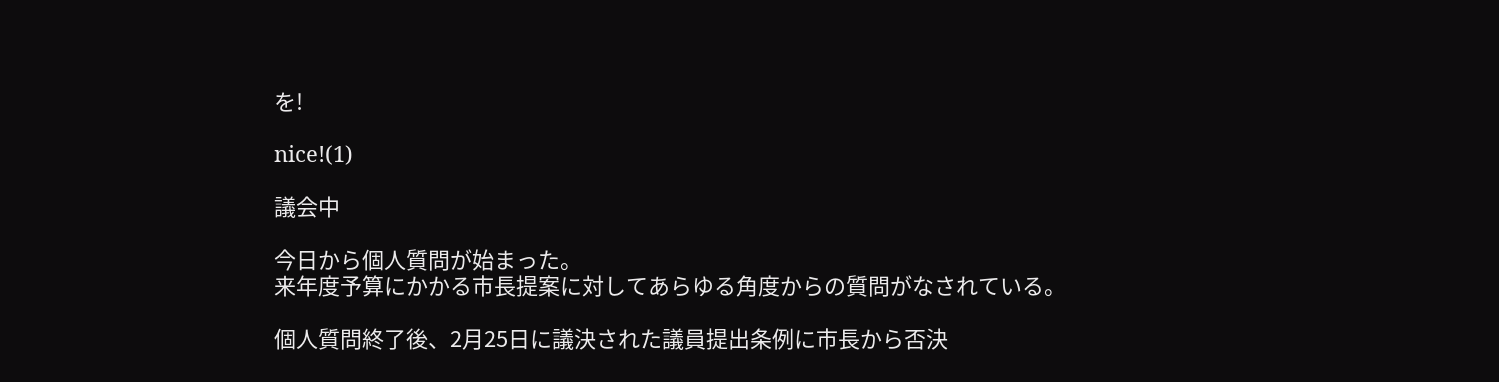を!

nice!(1)

議会中

今日から個人質問が始まった。
来年度予算にかかる市長提案に対してあらゆる角度からの質問がなされている。

個人質問終了後、2月25日に議決された議員提出条例に市長から否決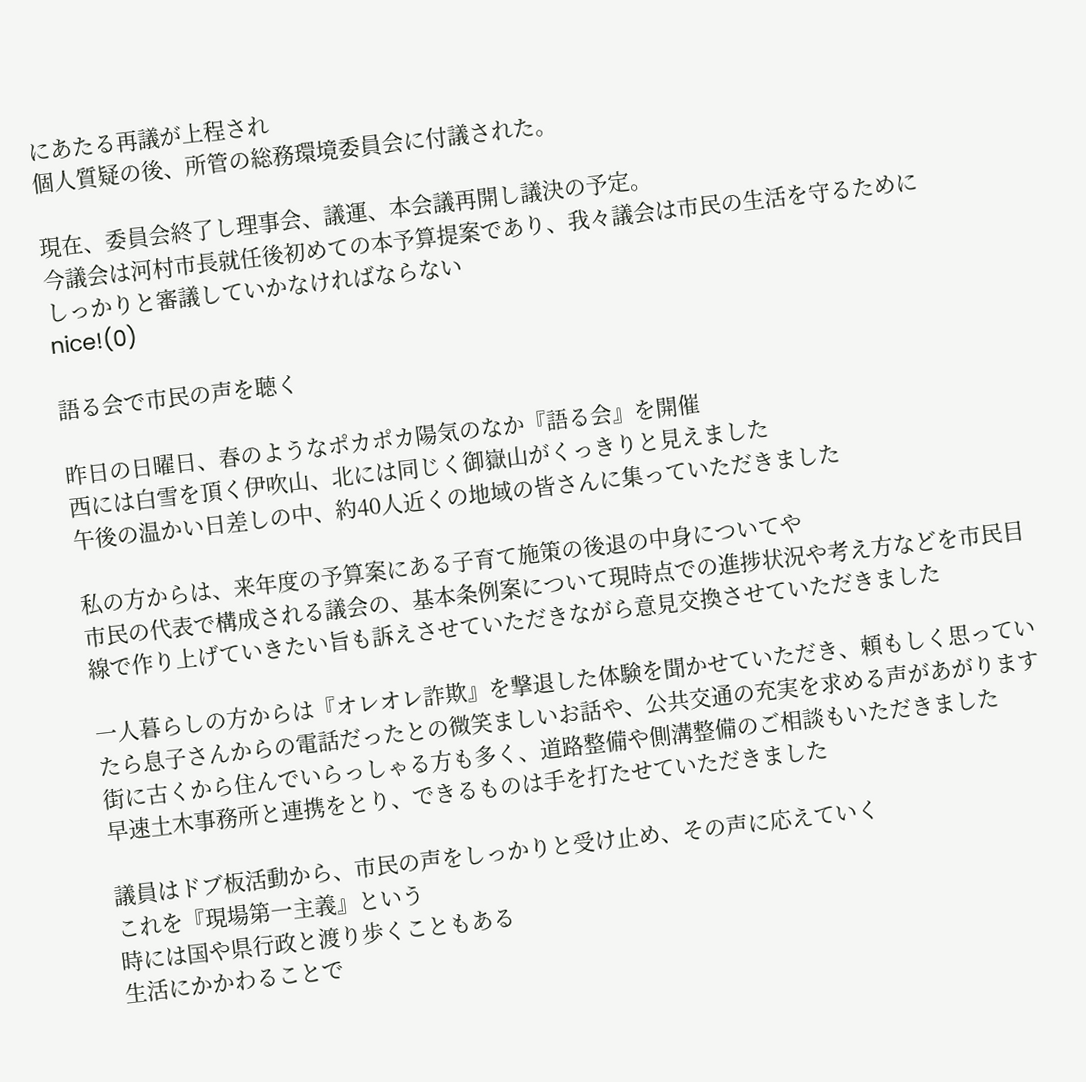にあたる再議が上程され
個人質疑の後、所管の総務環境委員会に付議された。

現在、委員会終了し理事会、議運、本会議再開し議決の予定。
今議会は河村市長就任後初めての本予算提案であり、我々議会は市民の生活を守るために
しっかりと審議していかなければならない
nice!(0)

語る会で市民の声を聴く

昨日の日曜日、春のようなポカポカ陽気のなか『語る会』を開催
西には白雪を頂く伊吹山、北には同じく御嶽山がくっきりと見えました
午後の温かい日差しの中、約40人近くの地域の皆さんに集っていただきました

私の方からは、来年度の予算案にある子育て施策の後退の中身についてや
市民の代表で構成される議会の、基本条例案について現時点での進捗状況や考え方などを市民目線で作り上げていきたい旨も訴えさせていただきながら意見交換させていただきました

一人暮らしの方からは『オレオレ詐欺』を撃退した体験を聞かせていただき、頼もしく思っていたら息子さんからの電話だったとの微笑ましいお話や、公共交通の充実を求める声があがります
街に古くから住んでいらっしゃる方も多く、道路整備や側溝整備のご相談もいただきました
早速土木事務所と連携をとり、できるものは手を打たせていただきました

議員はドブ板活動から、市民の声をしっかりと受け止め、その声に応えていく
これを『現場第一主義』という
時には国や県行政と渡り歩くこともある
生活にかかわることで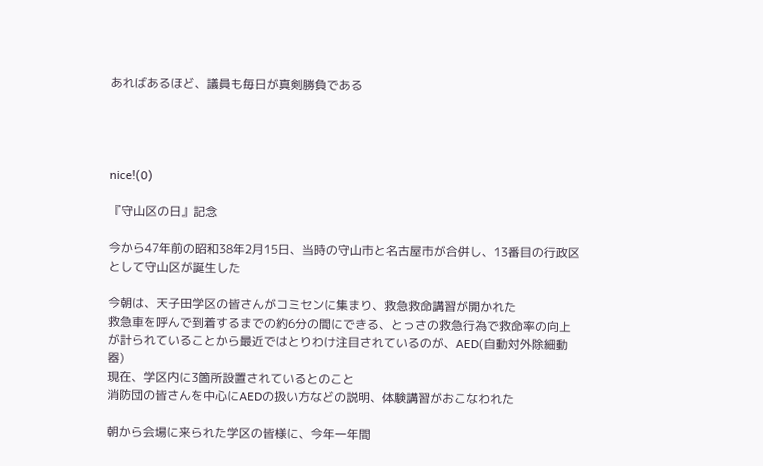あればあるほど、議員も毎日が真剣勝負である




nice!(0)

『守山区の日』記念

今から47年前の昭和38年2月15日、当時の守山市と名古屋市が合併し、13番目の行政区として守山区が誕生した

今朝は、天子田学区の皆さんがコミセンに集まり、救急救命講習が開かれた
救急車を呼んで到着するまでの約6分の間にできる、とっさの救急行為で救命率の向上が計られていることから最近ではとりわけ注目されているのが、AED(自動対外除細動器)
現在、学区内に3箇所設置されているとのこと
消防団の皆さんを中心にAEDの扱い方などの説明、体験講習がおこなわれた

朝から会場に来られた学区の皆様に、今年一年間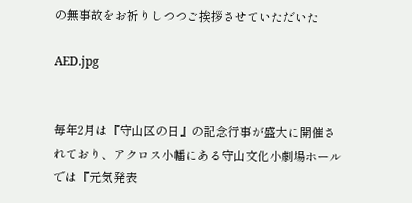の無事故をお祈りしつつご挨拶させていただいた

AED.jpg


毎年2月は『守山区の日』の記念行事が盛大に開催されており、アクロス小幡にある守山文化小劇場ホールでは『元気発表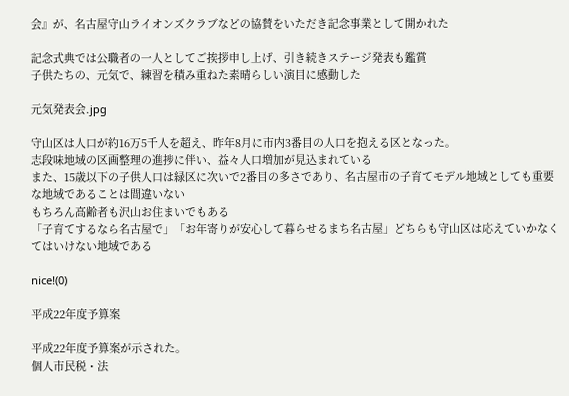会』が、名古屋守山ライオンズクラブなどの協賛をいただき記念事業として開かれた

記念式典では公職者の一人としてご挨拶申し上げ、引き続きステージ発表も鑑賞
子供たちの、元気で、練習を積み重ねた素晴らしい演目に感動した

元気発表会.jpg

守山区は人口が約16万5千人を超え、昨年8月に市内3番目の人口を抱える区となった。
志段味地域の区画整理の進捗に伴い、益々人口増加が見込まれている
また、15歳以下の子供人口は緑区に次いで2番目の多さであり、名古屋市の子育てモデル地域としても重要な地域であることは間違いない
もちろん高齢者も沢山お住まいでもある
「子育てするなら名古屋で」「お年寄りが安心して暮らせるまち名古屋」どちらも守山区は応えていかなくてはいけない地域である

nice!(0)

平成22年度予算案

平成22年度予算案が示された。
個人市民税・法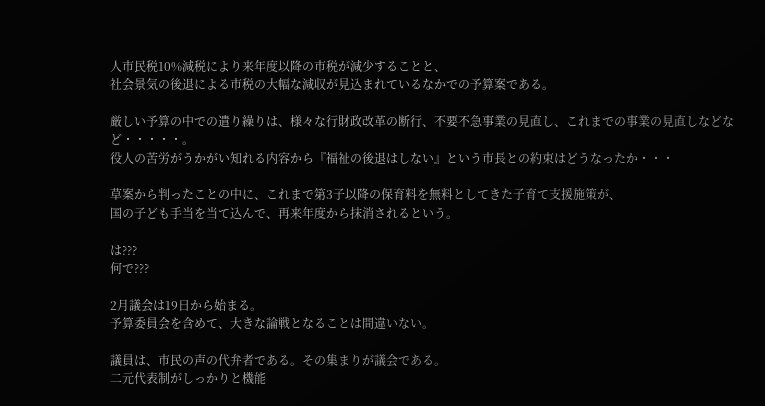人市民税10%減税により来年度以降の市税が減少することと、
社会景気の後退による市税の大幅な減収が見込まれているなかでの予算案である。

厳しい予算の中での遣り繰りは、様々な行財政改革の断行、不要不急事業の見直し、これまでの事業の見直しなどなど・・・・・。
役人の苦労がうかがい知れる内容から『福祉の後退はしない』という市長との約束はどうなったか・・・

草案から判ったことの中に、これまで第3子以降の保育料を無料としてきた子育て支援施策が、
国の子ども手当を当て込んで、再来年度から抹消されるという。

は???
何で???

2月議会は19日から始まる。
予算委員会を含めて、大きな論戦となることは間違いない。

議員は、市民の声の代弁者である。その集まりが議会である。
二元代表制がしっかりと機能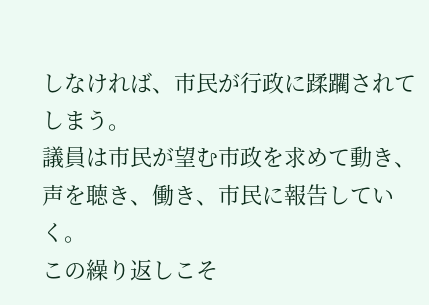しなければ、市民が行政に蹂躙されてしまう。
議員は市民が望む市政を求めて動き、声を聴き、働き、市民に報告していく。
この繰り返しこそ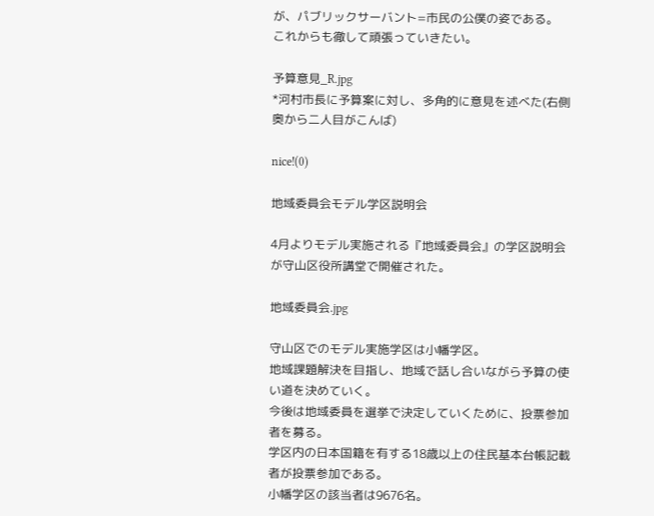が、パブリックサーバント=市民の公僕の姿である。
これからも徹して頑張っていきたい。

予算意見_R.jpg
*河村市長に予算案に対し、多角的に意見を述べた(右側奥から二人目がこんば)

nice!(0)

地域委員会モデル学区説明会

4月よりモデル実施される『地域委員会』の学区説明会が守山区役所講堂で開催された。

地域委員会.jpg

守山区でのモデル実施学区は小幡学区。
地域課題解決を目指し、地域で話し合いながら予算の使い道を決めていく。
今後は地域委員を選挙で決定していくために、投票参加者を募る。
学区内の日本国籍を有する18歳以上の住民基本台帳記載者が投票参加である。
小幡学区の該当者は9676名。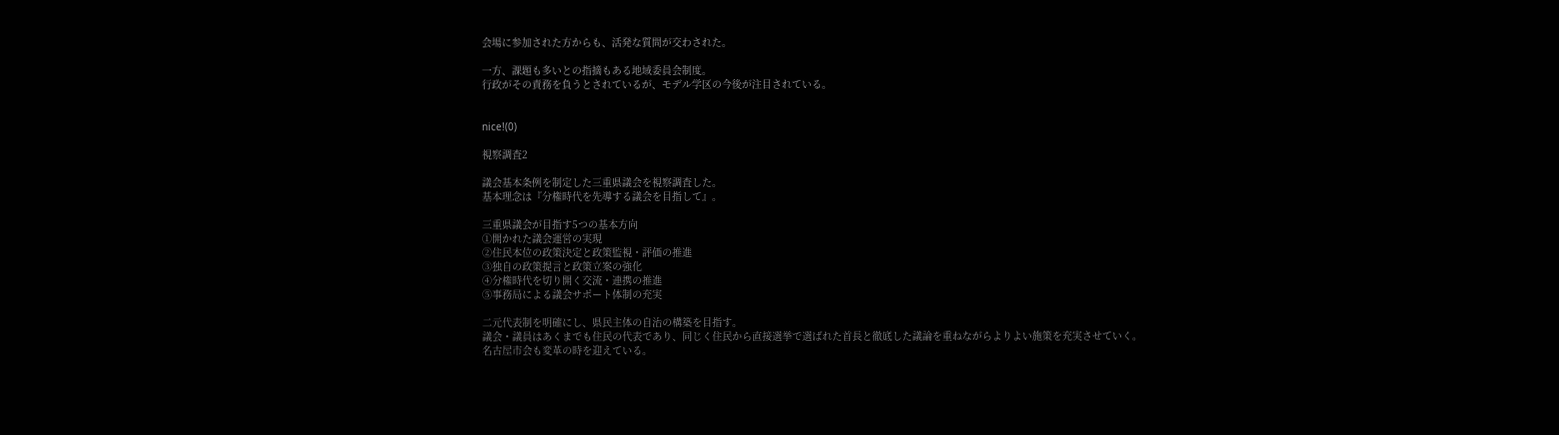会場に参加された方からも、活発な質問が交わされた。

一方、課題も多いとの指摘もある地域委員会制度。
行政がその責務を負うとされているが、モデル学区の今後が注目されている。


nice!(0)

視察調査2

議会基本条例を制定した三重県議会を視察調査した。
基本理念は『分権時代を先導する議会を目指して』。

三重県議会が目指す5つの基本方向
①開かれた議会運営の実現
②住民本位の政策決定と政策監視・評価の推進
③独自の政策提言と政策立案の強化
④分権時代を切り開く交流・連携の推進
⑤事務局による議会サポート体制の充実

二元代表制を明確にし、県民主体の自治の構築を目指す。
議会・議員はあくまでも住民の代表であり、同じく住民から直接選挙で選ばれた首長と徹底した議論を重ねながらよりよい施策を充実させていく。
名古屋市会も変革の時を迎えている。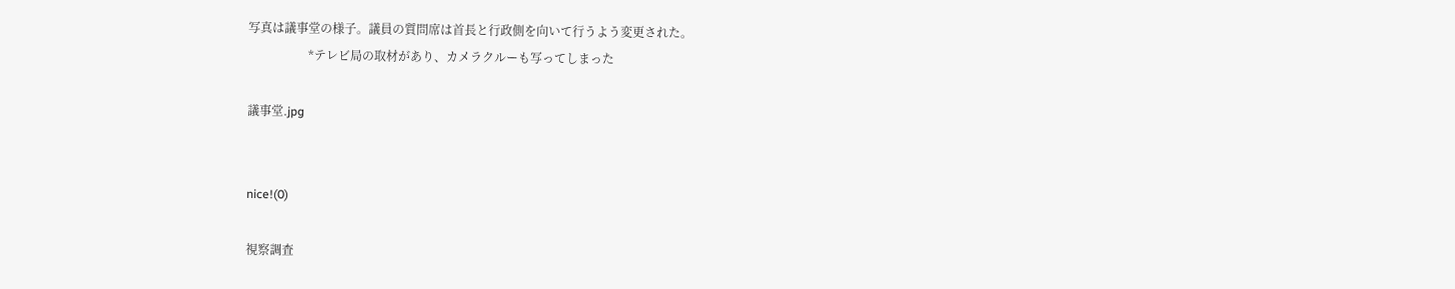写真は議事堂の様子。議員の質問席は首長と行政側を向いて行うよう変更された。
                    *テレビ局の取材があり、カメラクルーも写ってしまった

議事堂.jpg


nice!(0)

視察調査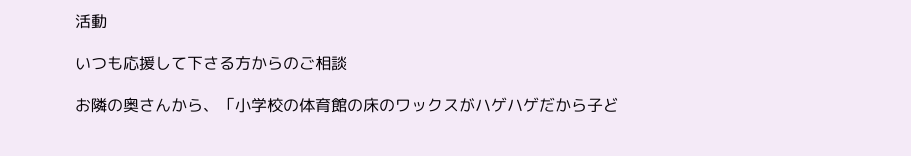活動

いつも応援して下さる方からのご相談

お隣の奥さんから、「小学校の体育館の床のワックスがハゲハゲだから子ど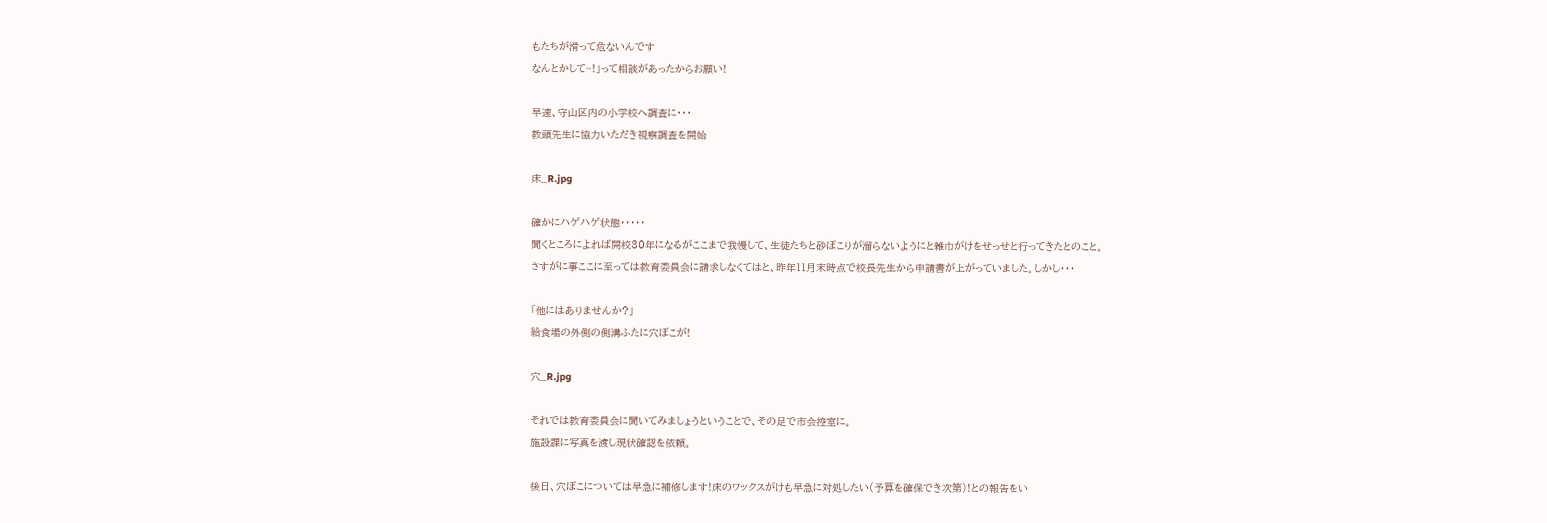もたちが滑って危ないんです
なんとかして~!」って相談があったからお願い!

早速、守山区内の小学校へ調査に・・・
教頭先生に協力いただき視察調査を開始

床_R.jpg

確かにハゲハゲ状態・・・・・
聞くところによれば開校30年になるがここまで我慢して、生徒たちと砂ぼこりが溜らないようにと雑巾がけをせっせと行ってきたとのこと。
さすがに事ここに至っては教育委員会に請求しなくてはと、昨年11月末時点で校長先生から申請書が上がっていました。しかし・・・

「他にはありませんか?」
給食場の外側の側溝ふたに穴ぼこが!

穴_R.jpg

それでは教育委員会に聞いてみましょうということで、その足で市会控室に。
施設課に写真を渡し現状確認を依頼。

後日、穴ぼこについては早急に補修します!床のワックスがけも早急に対処したい(予算を確保でき次第)!との報告をい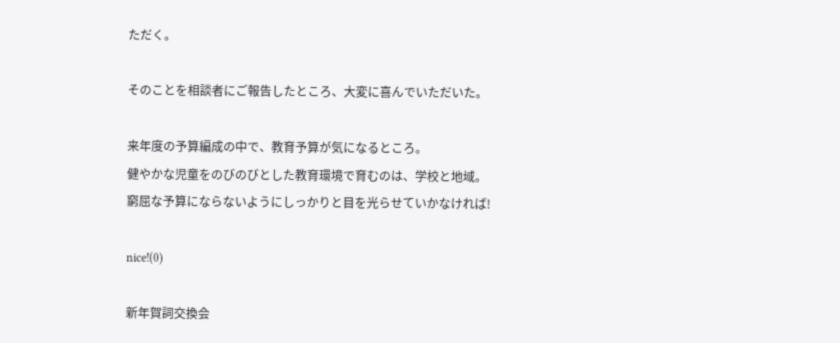ただく。

そのことを相談者にご報告したところ、大変に喜んでいただいた。

来年度の予算編成の中で、教育予算が気になるところ。
健やかな児童をのびのびとした教育環境で育むのは、学校と地域。
窮屈な予算にならないようにしっかりと目を光らせていかなければ!

nice!(0)

新年賀詞交換会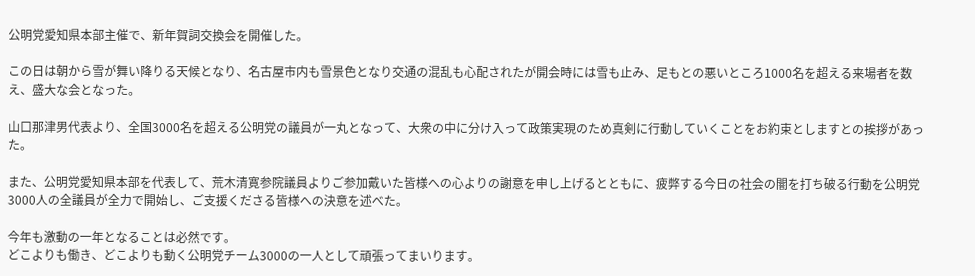公明党愛知県本部主催で、新年賀詞交換会を開催した。

この日は朝から雪が舞い降りる天候となり、名古屋市内も雪景色となり交通の混乱も心配されたが開会時には雪も止み、足もとの悪いところ1000名を超える来場者を数え、盛大な会となった。

山口那津男代表より、全国3000名を超える公明党の議員が一丸となって、大衆の中に分け入って政策実現のため真剣に行動していくことをお約束としますとの挨拶があった。

また、公明党愛知県本部を代表して、荒木清寛参院議員よりご参加戴いた皆様への心よりの謝意を申し上げるとともに、疲弊する今日の社会の闇を打ち破る行動を公明党3000人の全議員が全力で開始し、ご支援くださる皆様への決意を述べた。

今年も激動の一年となることは必然です。
どこよりも働き、どこよりも動く公明党チーム3000の一人として頑張ってまいります。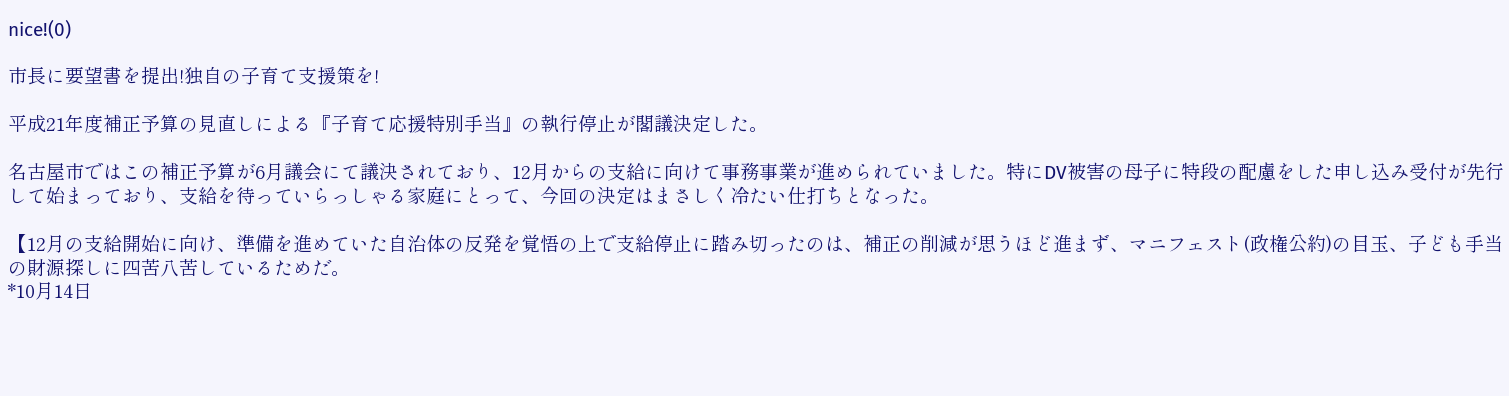nice!(0)

市長に要望書を提出!独自の子育て支援策を!

平成21年度補正予算の見直しによる『子育て応援特別手当』の執行停止が閣議決定した。

名古屋市ではこの補正予算が6月議会にて議決されており、12月からの支給に向けて事務事業が進められていました。特にDV被害の母子に特段の配慮をした申し込み受付が先行して始まっており、支給を待っていらっしゃる家庭にとって、今回の決定はまさしく冷たい仕打ちとなった。

【12月の支給開始に向け、準備を進めていた自治体の反発を覚悟の上で支給停止に踏み切ったのは、補正の削減が思うほど進まず、マニフェスト(政権公約)の目玉、子ども手当の財源探しに四苦八苦しているためだ。
*10月14日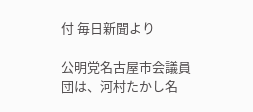付 毎日新聞より

公明党名古屋市会議員団は、河村たかし名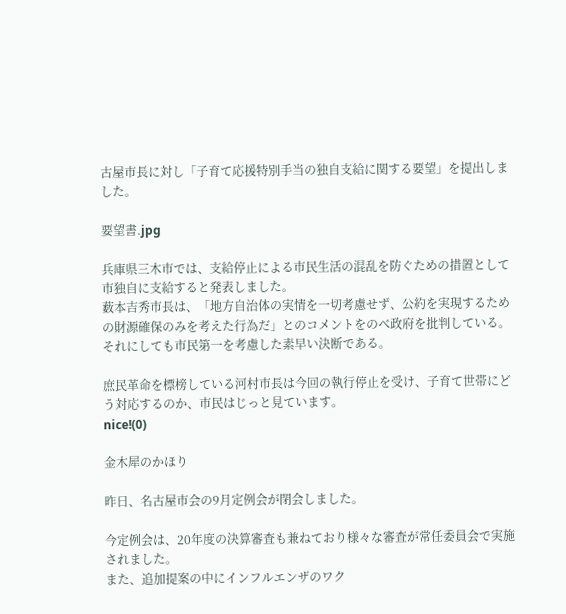古屋市長に対し「子育て応援特別手当の独自支給に関する要望」を提出しました。

要望書.jpg

兵庫県三木市では、支給停止による市民生活の混乱を防ぐための措置として市独自に支給すると発表しました。
薮本吉秀市長は、「地方自治体の実情を一切考慮せず、公約を実現するための財源確保のみを考えた行為だ」とのコメントをのべ政府を批判している。それにしても市民第一を考慮した素早い決断である。

庶民革命を標榜している河村市長は今回の執行停止を受け、子育て世帯にどう対応するのか、市民はじっと見ています。
nice!(0)

金木犀のかほり

昨日、名古屋市会の9月定例会が閉会しました。

今定例会は、20年度の決算審査も兼ねており様々な審査が常任委員会で実施されました。
また、追加提案の中にインフルエンザのワク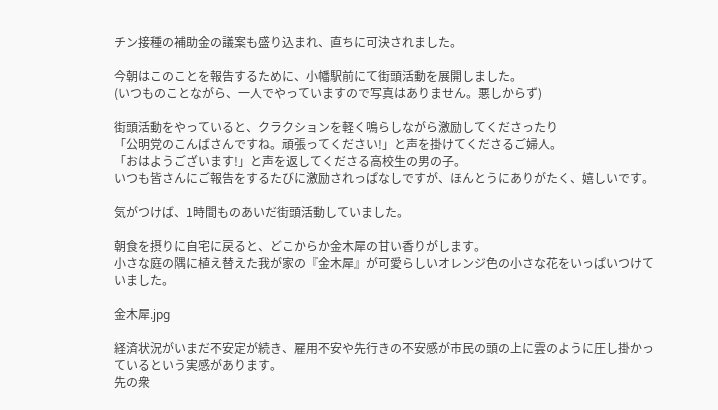チン接種の補助金の議案も盛り込まれ、直ちに可決されました。

今朝はこのことを報告するために、小幡駅前にて街頭活動を展開しました。
(いつものことながら、一人でやっていますので写真はありません。悪しからず)

街頭活動をやっていると、クラクションを軽く鳴らしながら激励してくださったり
「公明党のこんばさんですね。頑張ってください!」と声を掛けてくださるご婦人。
「おはようございます!」と声を返してくださる高校生の男の子。
いつも皆さんにご報告をするたびに激励されっぱなしですが、ほんとうにありがたく、嬉しいです。

気がつけば、1時間ものあいだ街頭活動していました。

朝食を摂りに自宅に戻ると、どこからか金木犀の甘い香りがします。
小さな庭の隅に植え替えた我が家の『金木犀』が可愛らしいオレンジ色の小さな花をいっぱいつけていました。

金木犀.jpg

経済状況がいまだ不安定が続き、雇用不安や先行きの不安感が市民の頭の上に雲のように圧し掛かっているという実感があります。
先の衆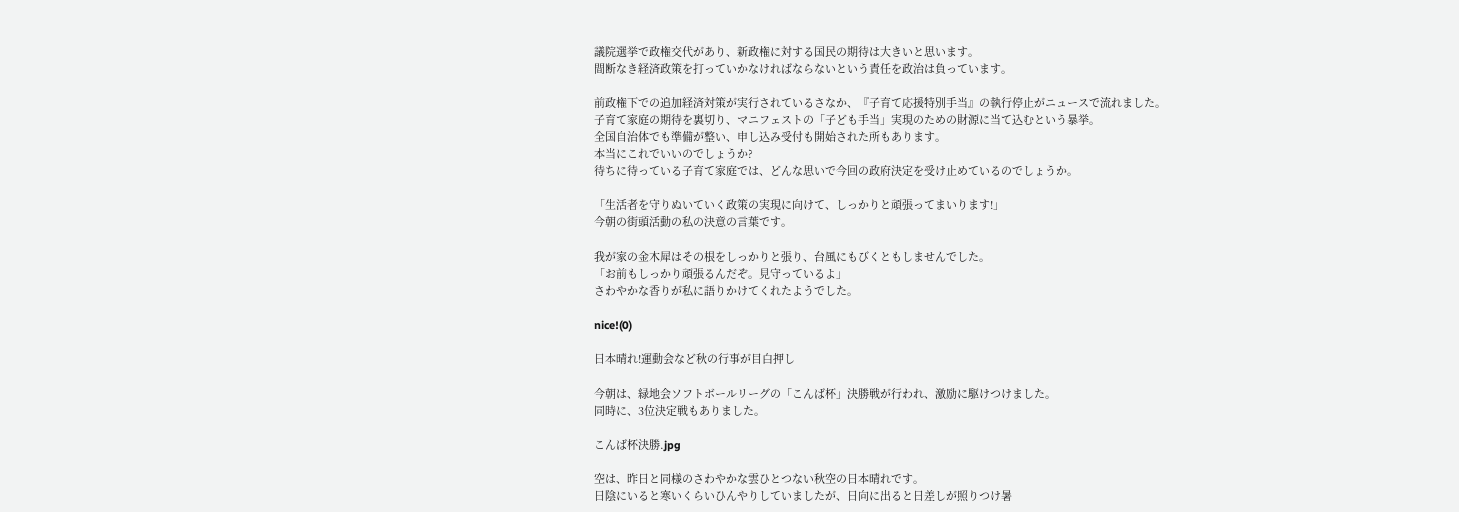議院選挙で政権交代があり、新政権に対する国民の期待は大きいと思います。
間断なき経済政策を打っていかなければならないという責任を政治は負っています。

前政権下での追加経済対策が実行されているさなか、『子育て応援特別手当』の執行停止がニュースで流れました。
子育て家庭の期待を裏切り、マニフェストの「子ども手当」実現のための財源に当て込むという暴挙。
全国自治体でも準備が整い、申し込み受付も開始された所もあります。
本当にこれでいいのでしょうか?
待ちに待っている子育て家庭では、どんな思いで今回の政府決定を受け止めているのでしょうか。

「生活者を守りぬいていく政策の実現に向けて、しっかりと頑張ってまいります!」
今朝の街頭活動の私の決意の言葉です。

我が家の金木犀はその根をしっかりと張り、台風にもびくともしませんでした。
「お前もしっかり頑張るんだぞ。見守っているよ」
さわやかな香りが私に語りかけてくれたようでした。

nice!(0)

日本晴れ!運動会など秋の行事が目白押し

今朝は、緑地会ソフトボールリーグの「こんば杯」決勝戦が行われ、激励に駆けつけました。
同時に、3位決定戦もありました。

こんば杯決勝.jpg

空は、昨日と同様のさわやかな雲ひとつない秋空の日本晴れです。
日陰にいると寒いくらいひんやりしていましたが、日向に出ると日差しが照りつけ暑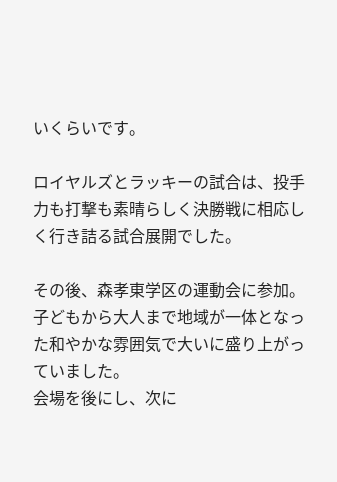いくらいです。

ロイヤルズとラッキーの試合は、投手力も打撃も素晴らしく決勝戦に相応しく行き詰る試合展開でした。

その後、森孝東学区の運動会に参加。子どもから大人まで地域が一体となった和やかな雰囲気で大いに盛り上がっていました。
会場を後にし、次に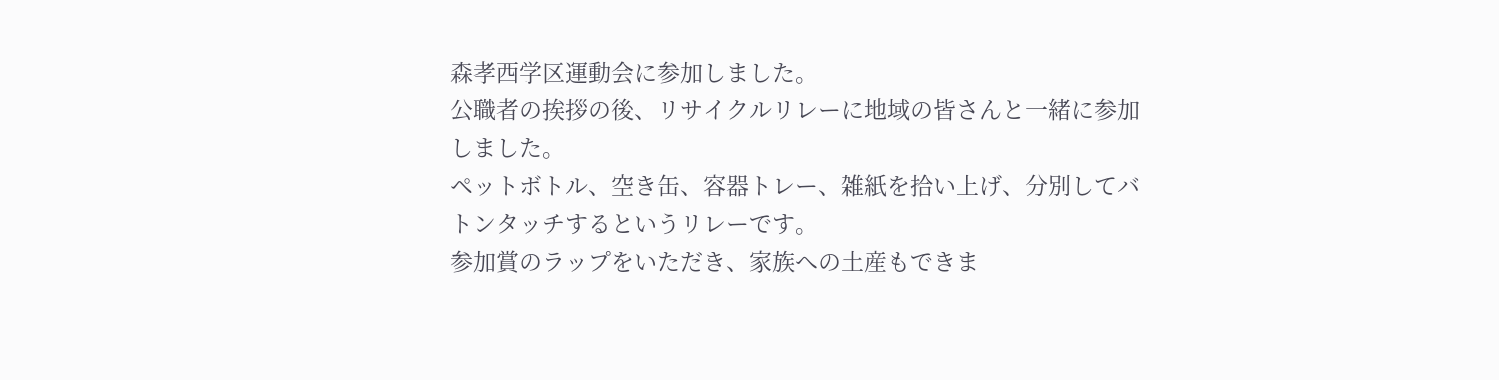森孝西学区運動会に参加しました。
公職者の挨拶の後、リサイクルリレーに地域の皆さんと一緒に参加しました。
ペットボトル、空き缶、容器トレー、雑紙を拾い上げ、分別してバトンタッチするというリレーです。
参加賞のラップをいただき、家族への土産もできま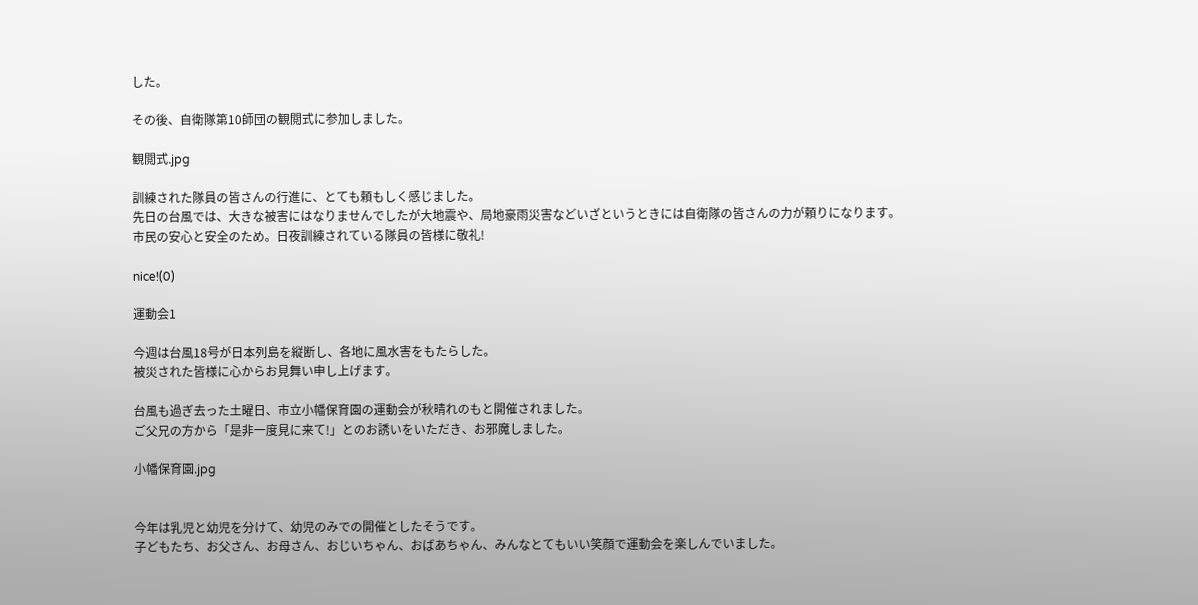した。

その後、自衛隊第10師団の観閲式に参加しました。

観閲式.jpg

訓練された隊員の皆さんの行進に、とても頼もしく感じました。
先日の台風では、大きな被害にはなりませんでしたが大地震や、局地豪雨災害などいざというときには自衛隊の皆さんの力が頼りになります。
市民の安心と安全のため。日夜訓練されている隊員の皆様に敬礼!

nice!(0)

運動会1

今週は台風18号が日本列島を縦断し、各地に風水害をもたらした。
被災された皆様に心からお見舞い申し上げます。

台風も過ぎ去った土曜日、市立小幡保育園の運動会が秋晴れのもと開催されました。
ご父兄の方から「是非一度見に来て!」とのお誘いをいただき、お邪魔しました。

小幡保育園.jpg


今年は乳児と幼児を分けて、幼児のみでの開催としたそうです。
子どもたち、お父さん、お母さん、おじいちゃん、おばあちゃん、みんなとてもいい笑顔で運動会を楽しんでいました。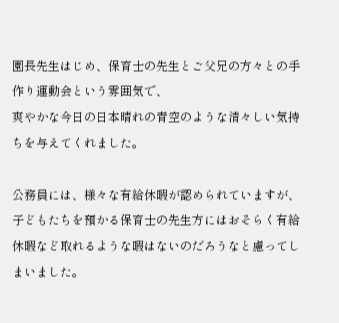園長先生はじめ、保育士の先生とご父兄の方々との手作り運動会という雰囲気で、
爽やかな今日の日本晴れの青空のような清々しい気持ちを与えてくれました。

公務員には、様々な有給休暇が認められていますが、子どもたちを預かる保育士の先生方にはおそらく有給休暇など取れるような暇はないのだろうなと慮ってしまいました。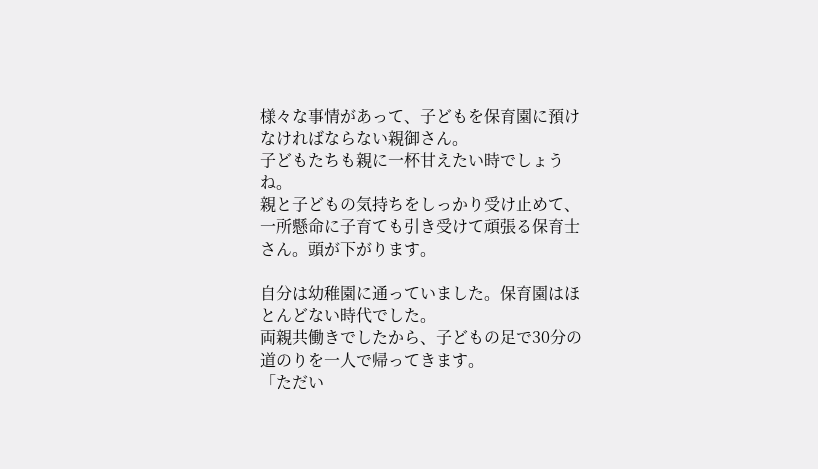様々な事情があって、子どもを保育園に預けなければならない親御さん。
子どもたちも親に一杯甘えたい時でしょうね。
親と子どもの気持ちをしっかり受け止めて、一所懸命に子育ても引き受けて頑張る保育士さん。頭が下がります。

自分は幼稚園に通っていました。保育園はほとんどない時代でした。
両親共働きでしたから、子どもの足で30分の道のりを一人で帰ってきます。
「ただい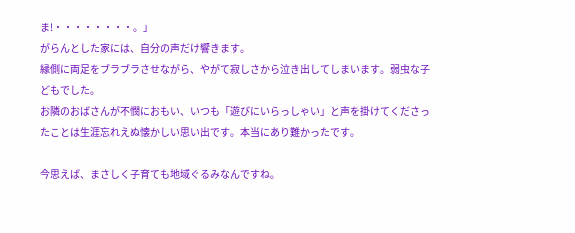ま!・・・・・・・・。」
がらんとした家には、自分の声だけ響きます。
縁側に両足をブラブラさせながら、やがて寂しさから泣き出してしまいます。弱虫な子どもでした。
お隣のおばさんが不憫におもい、いつも「遊びにいらっしゃい」と声を掛けてくださったことは生涯忘れえぬ懐かしい思い出です。本当にあり難かったです。

今思えば、まさしく子育ても地域ぐるみなんですね。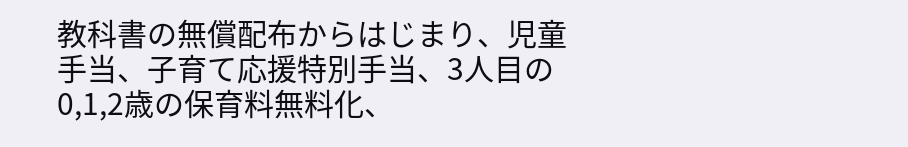教科書の無償配布からはじまり、児童手当、子育て応援特別手当、3人目の0,1,2歳の保育料無料化、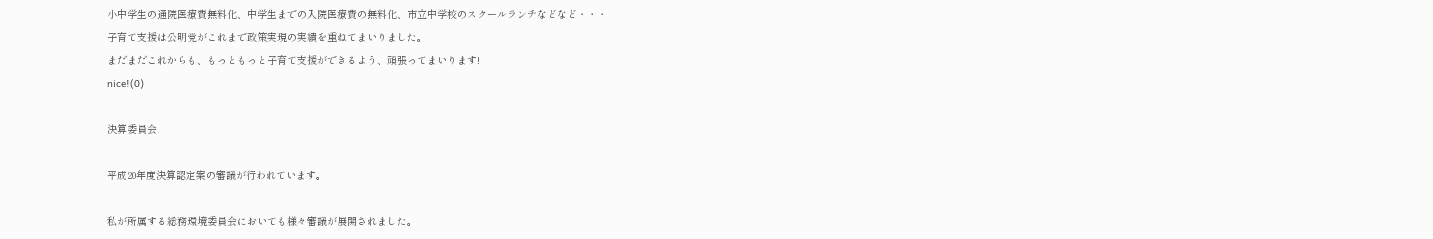小中学生の通院医療費無料化、中学生までの入院医療費の無料化、市立中学校のスクールランチなどなど・・・
子育て支援は公明党がこれまで政策実現の実績を重ねてまいりました。
まだまだこれからも、もっともっと子育て支援ができるよう、頑張ってまいります!
nice!(0)

決算委員会

平成20年度決算認定案の審議が行われています。

私が所属する総務環境委員会においても様々審議が展開されました。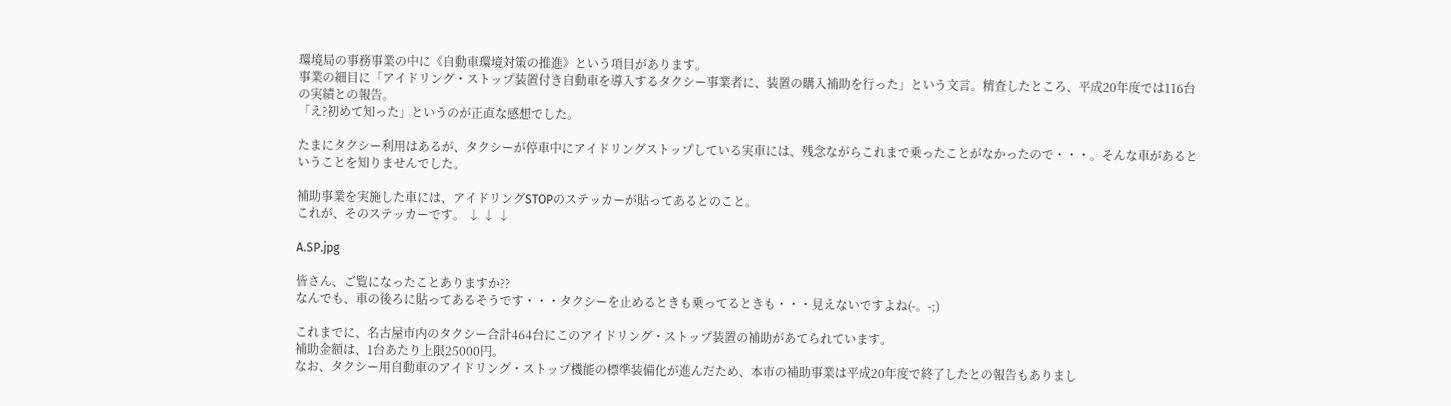環境局の事務事業の中に《自動車環境対策の推進》という項目があります。
事業の細目に「アイドリング・ストップ装置付き自動車を導入するタクシー事業者に、装置の購入補助を行った」という文言。精査したところ、平成20年度では116台の実績との報告。
「え?初めて知った」というのが正直な感想でした。

たまにタクシー利用はあるが、タクシーが停車中にアイドリングストップしている実車には、残念ながらこれまで乗ったことがなかったので・・・。そんな車があるということを知りませんでした。

補助事業を実施した車には、アイドリングSTOPのステッカーが貼ってあるとのこと。
これが、そのステッカーです。 ↓ ↓ ↓

A.SP.jpg

皆さん、ご覧になったことありますか??
なんでも、車の後ろに貼ってあるそうです・・・タクシーを止めるときも乗ってるときも・・・見えないですよね(-。-;)

これまでに、名古屋市内のタクシー合計464台にこのアイドリング・ストップ装置の補助があてられています。
補助金額は、1台あたり上限25000円。
なお、タクシー用自動車のアイドリング・ストップ機能の標準装備化が進んだため、本市の補助事業は平成20年度で終了したとの報告もありまし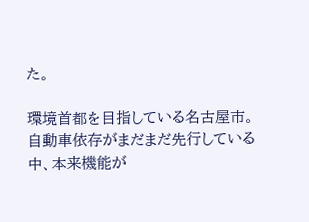た。

環境首都を目指している名古屋市。
自動車依存がまだまだ先行している中、本来機能が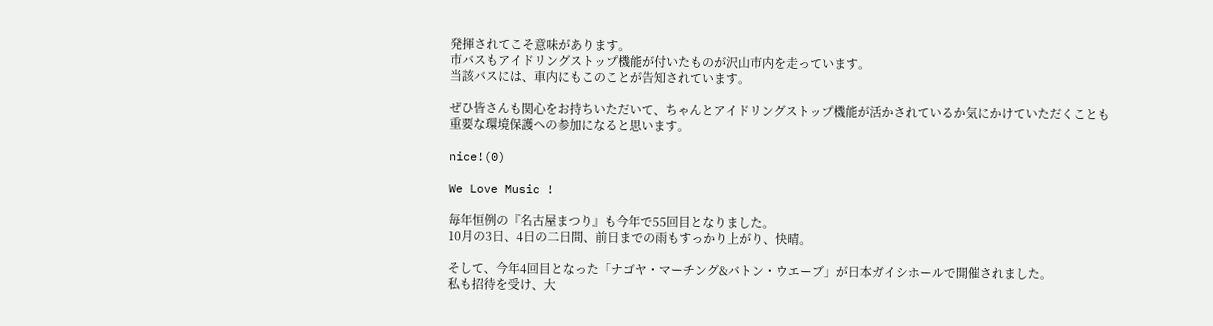発揮されてこそ意味があります。
市バスもアイドリングストップ機能が付いたものが沢山市内を走っています。
当該バスには、車内にもこのことが告知されています。

ぜひ皆さんも関心をお持ちいただいて、ちゃんとアイドリングストップ機能が活かされているか気にかけていただくことも重要な環境保護への参加になると思います。

nice!(0)

We Love Music !

毎年恒例の『名古屋まつり』も今年で55回目となりました。
10月の3日、4日の二日間、前日までの雨もすっかり上がり、快晴。

そして、今年4回目となった「ナゴヤ・マーチング&バトン・ウエーブ」が日本ガイシホールで開催されました。
私も招待を受け、大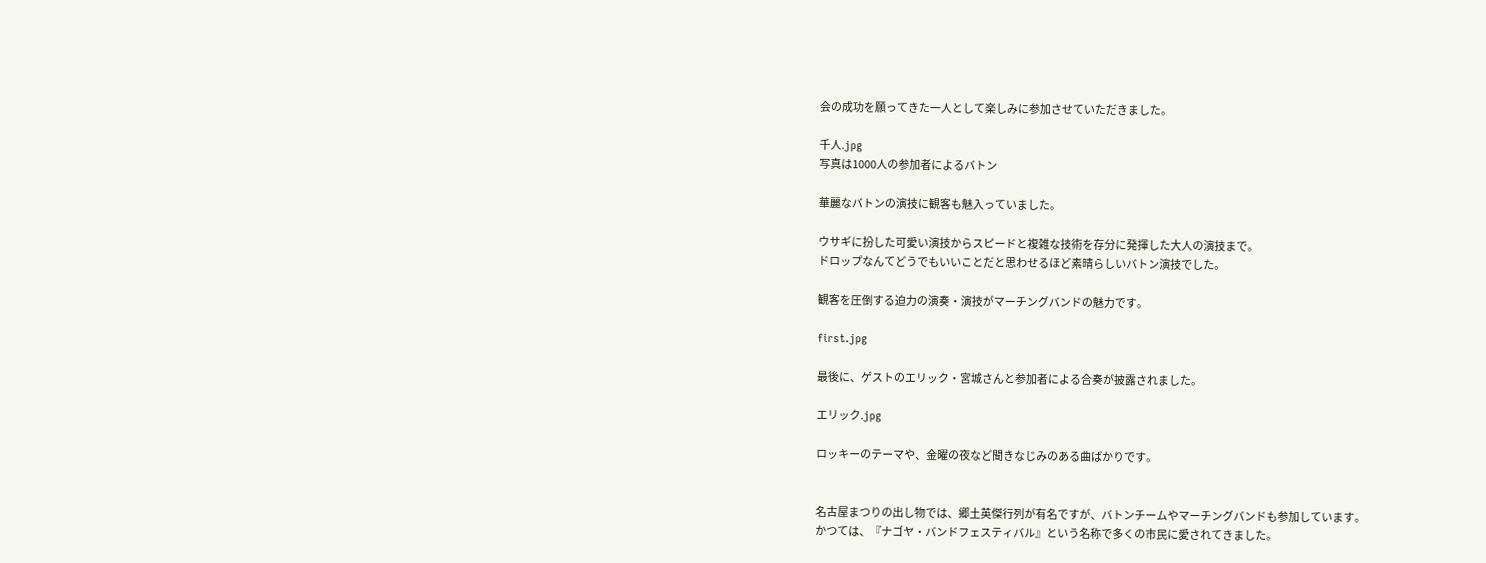会の成功を願ってきた一人として楽しみに参加させていただきました。

千人.jpg
写真は1000人の参加者によるバトン

華麗なバトンの演技に観客も魅入っていました。

ウサギに扮した可愛い演技からスピードと複雑な技術を存分に発揮した大人の演技まで。
ドロップなんてどうでもいいことだと思わせるほど素晴らしいバトン演技でした。

観客を圧倒する迫力の演奏・演技がマーチングバンドの魅力です。

first.jpg

最後に、ゲストのエリック・宮城さんと参加者による合奏が披露されました。

エリック.jpg

ロッキーのテーマや、金曜の夜など聞きなじみのある曲ばかりです。


名古屋まつりの出し物では、郷土英傑行列が有名ですが、バトンチームやマーチングバンドも参加しています。
かつては、『ナゴヤ・バンドフェスティバル』という名称で多くの市民に愛されてきました。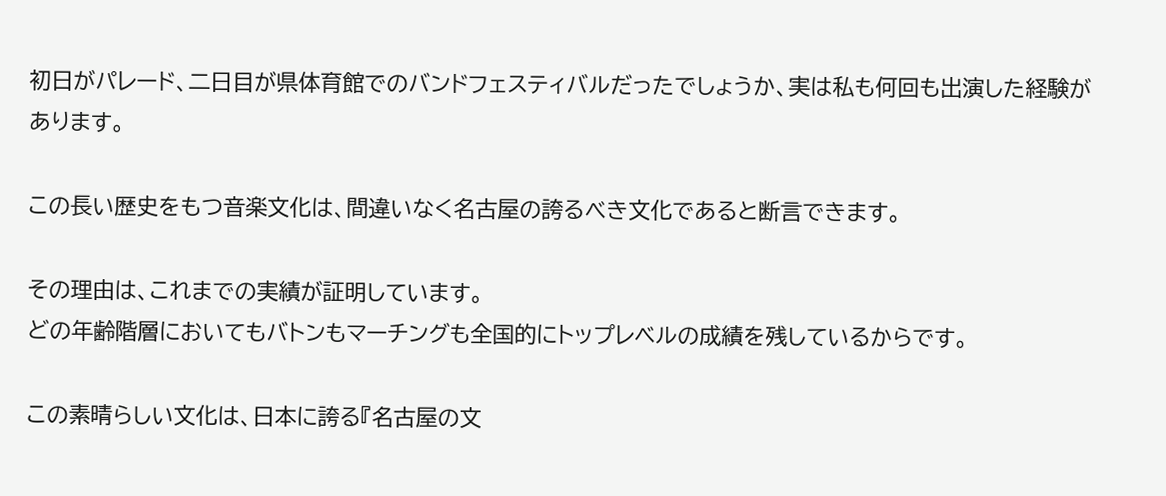初日がパレード、二日目が県体育館でのバンドフェスティバルだったでしょうか、実は私も何回も出演した経験があります。

この長い歴史をもつ音楽文化は、間違いなく名古屋の誇るべき文化であると断言できます。

その理由は、これまでの実績が証明しています。
どの年齢階層においてもバトンもマーチングも全国的にトップレベルの成績を残しているからです。

この素晴らしい文化は、日本に誇る『名古屋の文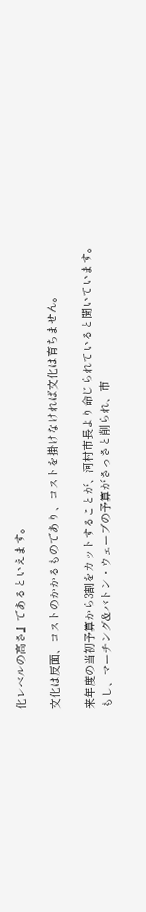化レベルの高さ』であるといえます。

文化は反面、コストのかかるものであり、コストを掛けなければ文化は育ちません。

来年度の当初予算から3割をカットすることが、河村市長より命じられていると聞いています。
もし、マーチング&バトン・ウェーブの予算がさっさと削られ、市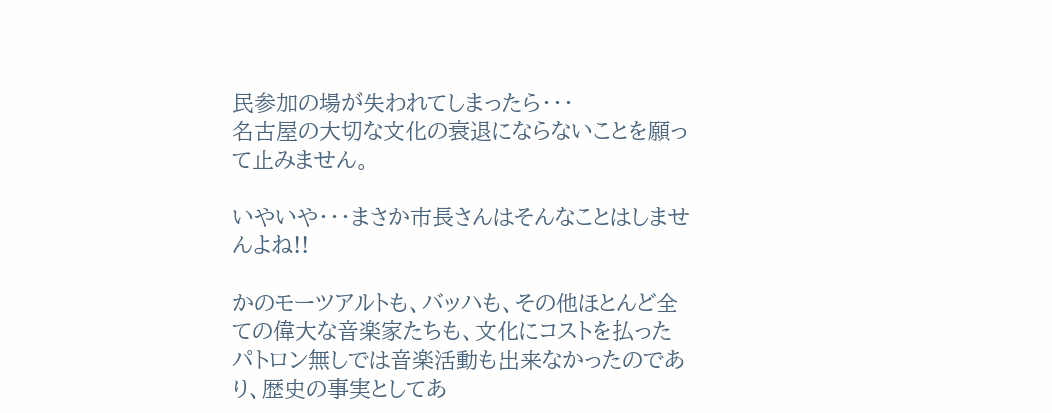民参加の場が失われてしまったら・・・
名古屋の大切な文化の衰退にならないことを願って止みません。

いやいや・・・まさか市長さんはそんなことはしませんよね!!

かのモーツアルトも、バッハも、その他ほとんど全ての偉大な音楽家たちも、文化にコストを払ったパトロン無しでは音楽活動も出来なかったのであり、歴史の事実としてあ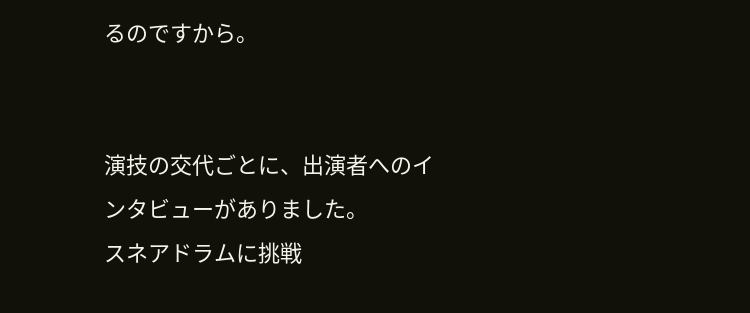るのですから。


演技の交代ごとに、出演者へのインタビューがありました。
スネアドラムに挑戦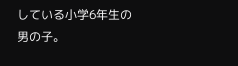している小学6年生の男の子。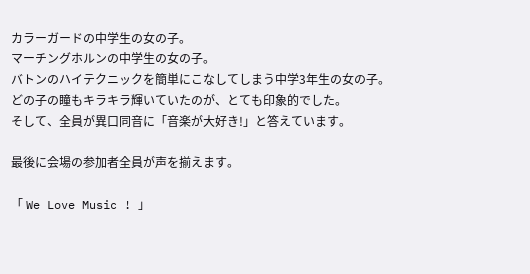カラーガードの中学生の女の子。
マーチングホルンの中学生の女の子。
バトンのハイテクニックを簡単にこなしてしまう中学3年生の女の子。
どの子の瞳もキラキラ輝いていたのが、とても印象的でした。
そして、全員が異口同音に「音楽が大好き!」と答えています。

最後に会場の参加者全員が声を揃えます。

「 We Love Music ! 」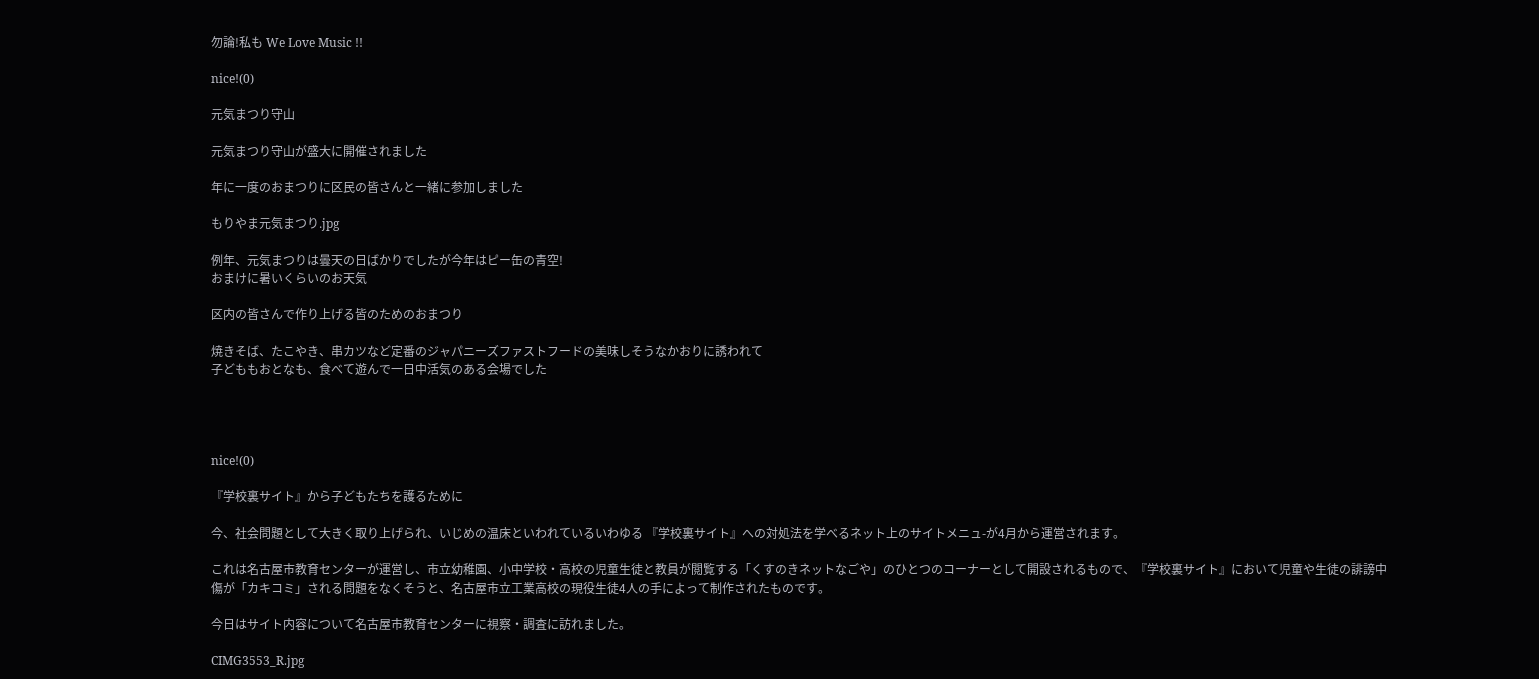勿論!私も We Love Music !!

nice!(0)

元気まつり守山

元気まつり守山が盛大に開催されました

年に一度のおまつりに区民の皆さんと一緒に参加しました

もりやま元気まつり.jpg

例年、元気まつりは曇天の日ばかりでしたが今年はピー缶の青空!
おまけに暑いくらいのお天気

区内の皆さんで作り上げる皆のためのおまつり

焼きそば、たこやき、串カツなど定番のジャパニーズファストフードの美味しそうなかおりに誘われて
子どももおとなも、食べて遊んで一日中活気のある会場でした




nice!(0)

『学校裏サイト』から子どもたちを護るために

今、社会問題として大きく取り上げられ、いじめの温床といわれているいわゆる 『学校裏サイト』への対処法を学べるネット上のサイトメニュ-が4月から運営されます。

これは名古屋市教育センターが運営し、市立幼稚園、小中学校・高校の児童生徒と教員が閲覧する「くすのきネットなごや」のひとつのコーナーとして開設されるもので、『学校裏サイト』において児童や生徒の誹謗中傷が「カキコミ」される問題をなくそうと、名古屋市立工業高校の現役生徒4人の手によって制作されたものです。

今日はサイト内容について名古屋市教育センターに視察・調査に訪れました。

CIMG3553_R.jpg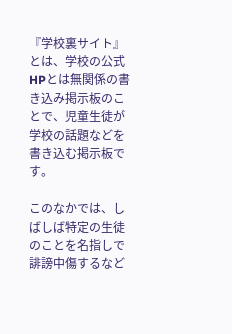『学校裏サイト』とは、学校の公式HPとは無関係の書き込み掲示板のことで、児童生徒が学校の話題などを書き込む掲示板です。

このなかでは、しばしば特定の生徒のことを名指しで誹謗中傷するなど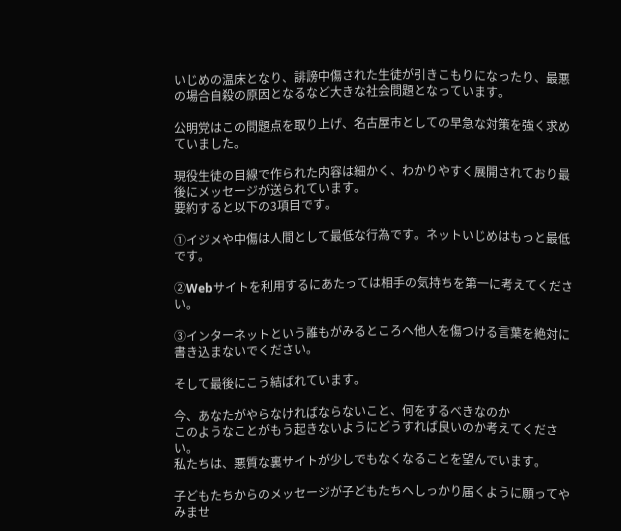いじめの温床となり、誹謗中傷された生徒が引きこもりになったり、最悪の場合自殺の原因となるなど大きな社会問題となっています。

公明党はこの問題点を取り上げ、名古屋市としての早急な対策を強く求めていました。

現役生徒の目線で作られた内容は細かく、わかりやすく展開されており最後にメッセージが送られています。
要約すると以下の3項目です。

①イジメや中傷は人間として最低な行為です。ネットいじめはもっと最低です。

②Webサイトを利用するにあたっては相手の気持ちを第一に考えてください。

③インターネットという誰もがみるところへ他人を傷つける言葉を絶対に書き込まないでください。

そして最後にこう結ばれています。

今、あなたがやらなければならないこと、何をするべきなのか
このようなことがもう起きないようにどうすれば良いのか考えてください。
私たちは、悪質な裏サイトが少しでもなくなることを望んでいます。

子どもたちからのメッセージが子どもたちへしっかり届くように願ってやみませ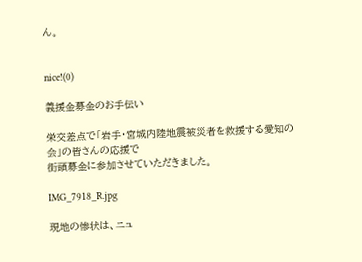ん。


nice!(0)

義援金募金のお手伝い

栄交差点で「岩手・宮城内陸地震被災者を救援する愛知の会」の皆さんの応援で
街頭募金に参加させていただきました。

IMG_7918_R.jpg

現地の惨状は、ニュ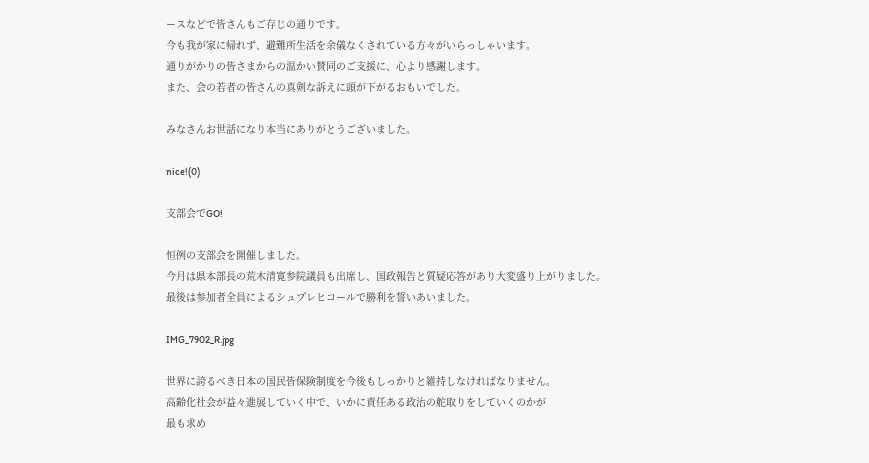ースなどで皆さんもご存じの通りです。
今も我が家に帰れず、避難所生活を余儀なくされている方々がいらっしゃいます。
通りがかりの皆さまからの温かい賛同のご支援に、心より感謝します。
また、会の若者の皆さんの真剣な訴えに頭が下がるおもいでした。

みなさんお世話になり本当にありがとうございました。

nice!(0)

支部会でGO!

恒例の支部会を開催しました。
今月は県本部長の荒木清寛参院議員も出席し、国政報告と質疑応答があり大変盛り上がりました。
最後は参加者全員によるシュプレヒコールで勝利を誓いあいました。

IMG_7902_R.jpg

世界に誇るべき日本の国民皆保険制度を今後もしっかりと維持しなければなりません。
高齢化社会が益々進展していく中で、いかに責任ある政治の舵取りをしていくのかが
最も求め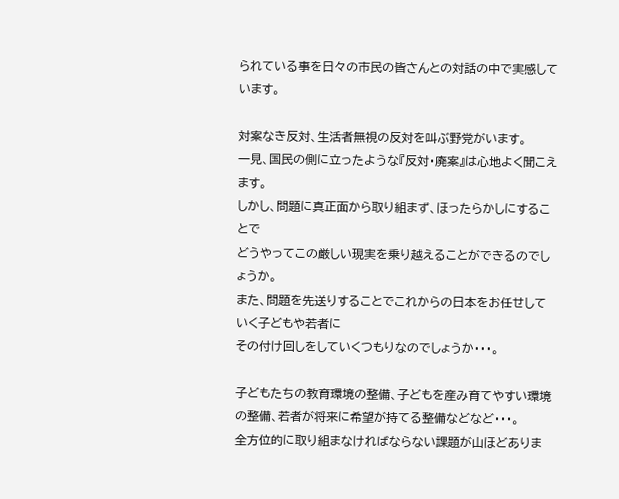られている事を日々の市民の皆さんとの対話の中で実感しています。

対案なき反対、生活者無視の反対を叫ぶ野党がいます。
一見、国民の側に立ったような『反対・廃案』は心地よく聞こえます。
しかし、問題に真正面から取り組まず、ほったらかしにすることで
どうやってこの厳しい現実を乗り越えることができるのでしょうか。
また、問題を先送りすることでこれからの日本をお任せしていく子どもや若者に
その付け回しをしていくつもりなのでしょうか・・・。

子どもたちの教育環境の整備、子どもを産み育てやすい環境の整備、若者が将来に希望が持てる整備などなど・・・。
全方位的に取り組まなければならない課題が山ほどありま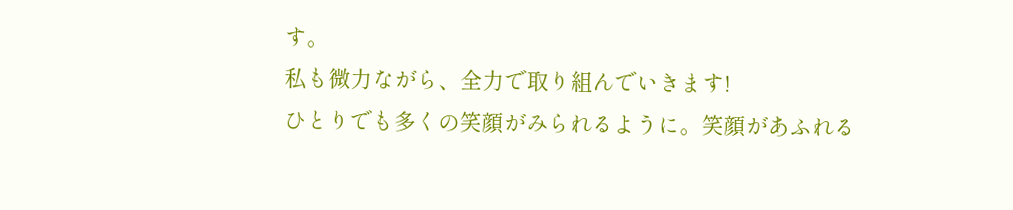す。
私も微力ながら、全力で取り組んでいきます!
ひとりでも多くの笑顔がみられるように。笑顔があふれる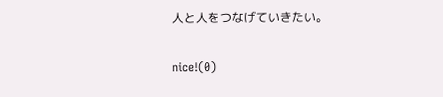人と人をつなげていきたい。

nice!(0)